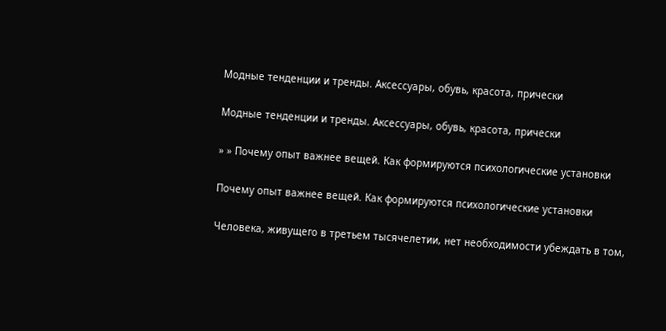Модные тенденции и тренды. Аксессуары, обувь, красота, прически

Модные тенденции и тренды. Аксессуары, обувь, красота, прически

» » Почему опыт важнее вещей. Как формируются психологические установки

Почему опыт важнее вещей. Как формируются психологические установки

Человека, живущего в третьем тысячелетии, нет необходимости убеждать в том,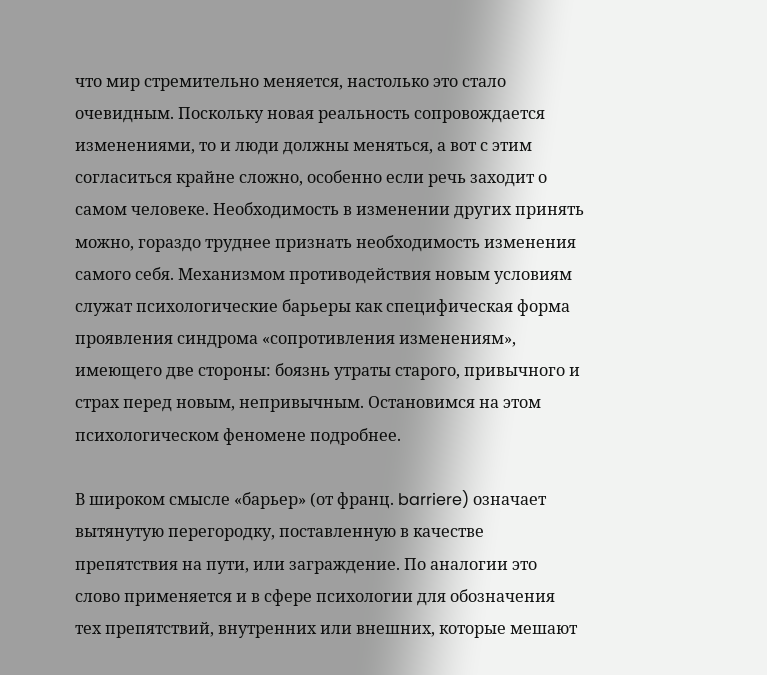что мир стремительно меняется, настолько это стало очевидным. Поскольку новая реальность сопровождается изменениями, то и люди должны меняться, а вот с этим согласиться крайне сложно, особенно если речь заходит о самом человеке. Необходимость в изменении других принять можно, гораздо труднее признать необходимость изменения самого себя. Механизмом противодействия новым условиям служат психологические барьеры как специфическая форма проявления синдрома «сопротивления изменениям», имеющего две стороны: боязнь утраты старого, привычного и страх перед новым, непривычным. Остановимся на этом психологическом феномене подробнее.

В широком смысле «барьер» (от франц. barriere) означает вытянутую перегородку, поставленную в качестве препятствия на пути, или заграждение. По аналогии это слово применяется и в сфере психологии для обозначения тех препятствий, внутренних или внешних, которые мешают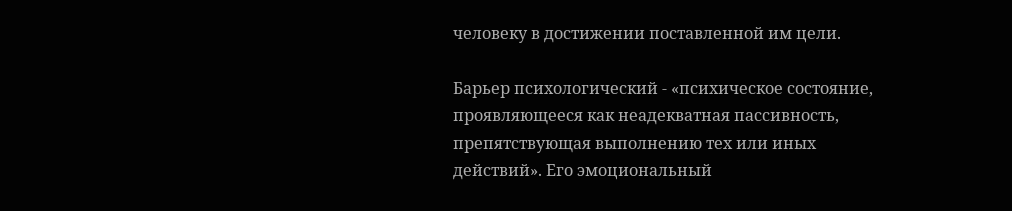человеку в достижении поставленной им цели.

Барьер психологический - «психическое состояние, проявляющееся как неадекватная пассивность, препятствующая выполнению тех или иных действий». Его эмоциональный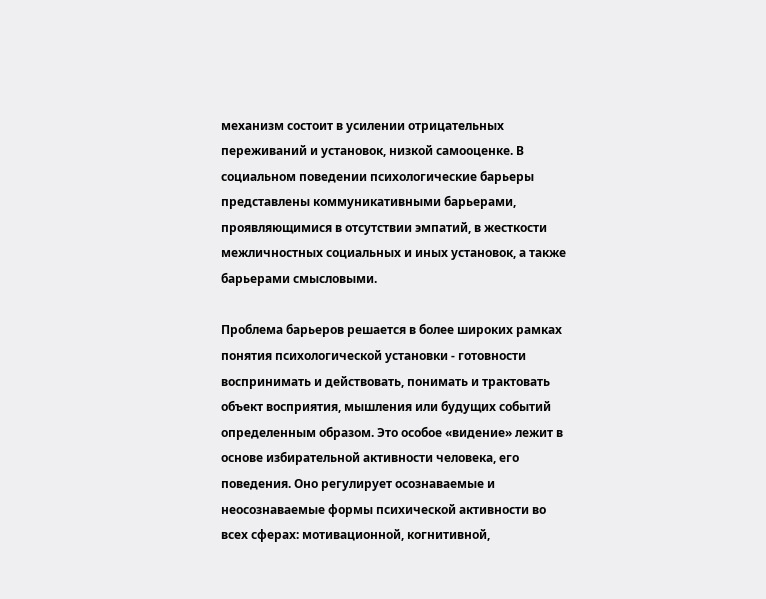механизм состоит в усилении отрицательных переживаний и установок, низкой самооценке. В социальном поведении психологические барьеры представлены коммуникативными барьерами, проявляющимися в отсутствии эмпатий, в жесткости межличностных социальных и иных установок, а также барьерами смысловыми.

Проблема барьеров решается в более широких рамках понятия психологической установки - готовности воспринимать и действовать, понимать и трактовать объект восприятия, мышления или будущих событий определенным образом. Это особое «видение» лежит в основе избирательной активности человека, его поведения. Оно регулирует осознаваемые и неосознаваемые формы психической активности во всех сферах: мотивационной, когнитивной,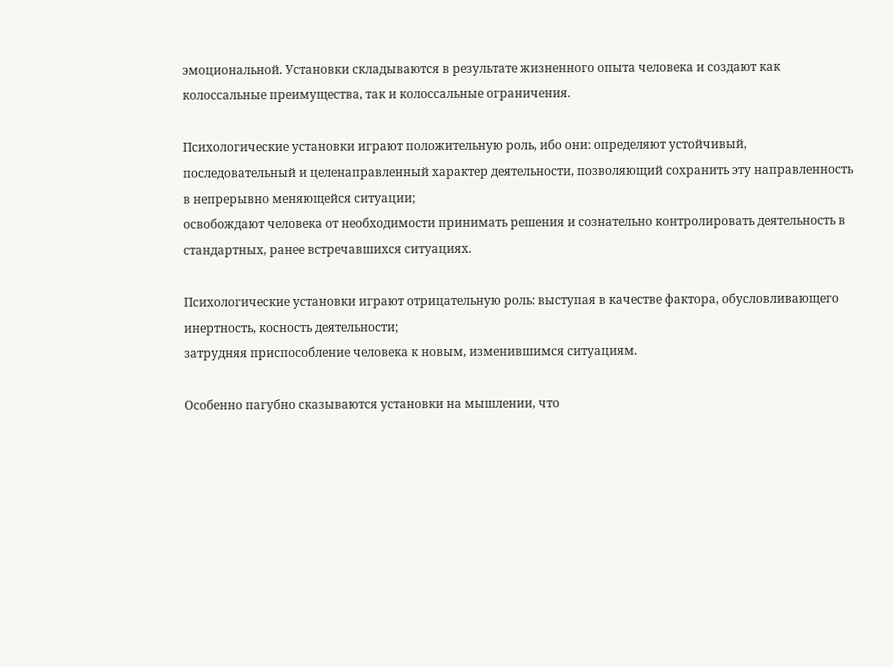эмоциональной. Установки складываются в результате жизненного опыта человека и создают как колоссальные преимущества, так и колоссальные ограничения.

Психологические установки играют положительную роль, ибо они: определяют устойчивый, последовательный и целенаправленный характер деятельности, позволяющий сохранить эту направленность в непрерывно меняющейся ситуации;
освобождают человека от необходимости принимать решения и сознательно контролировать деятельность в стандартных, ранее встречавшихся ситуациях.

Психологические установки играют отрицательную роль: выступая в качестве фактора, обусловливающего инертность, косность деятельности;
затрудняя приспособление человека к новым, изменившимся ситуациям.

Особенно пагубно сказываются установки на мышлении, что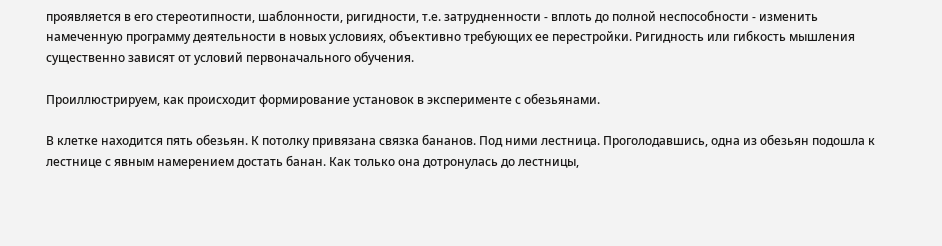проявляется в его стереотипности, шаблонности, ригидности, т.е. затрудненности - вплоть до полной неспособности - изменить намеченную программу деятельности в новых условиях, объективно требующих ее перестройки. Ригидность или гибкость мышления существенно зависят от условий первоначального обучения.

Проиллюстрируем, как происходит формирование установок в эксперименте с обезьянами.

В клетке находится пять обезьян. К потолку привязана связка бананов. Под ними лестница. Проголодавшись, одна из обезьян подошла к лестнице с явным намерением достать банан. Как только она дотронулась до лестницы,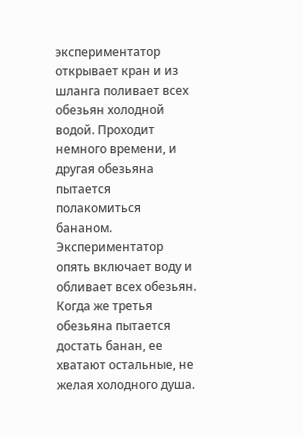экспериментатор открывает кран и из шланга поливает всех обезьян холодной водой. Проходит немного времени, и другая обезьяна пытается полакомиться бананом. Экспериментатор опять включает воду и обливает всех обезьян. Когда же третья обезьяна пытается достать банан, ее хватают остальные, не желая холодного душа.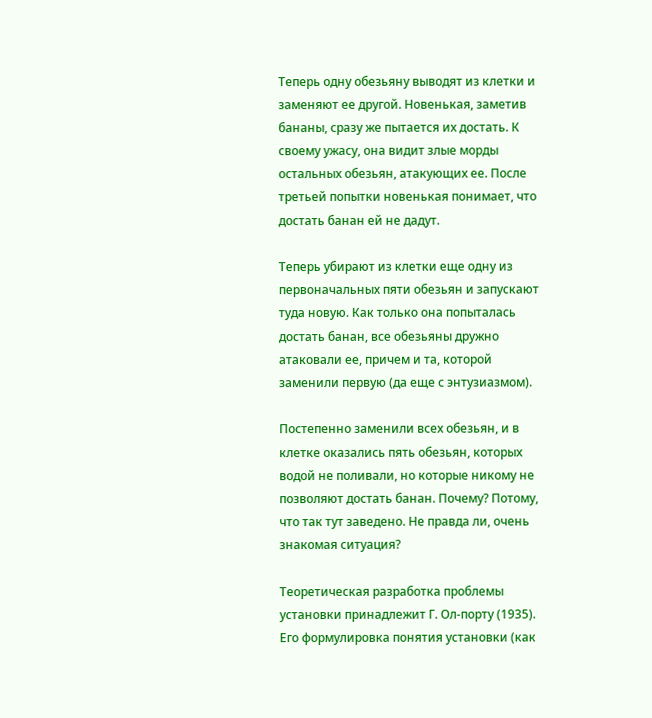Теперь одну обезьяну выводят из клетки и заменяют ее другой. Новенькая, заметив бананы, сразу же пытается их достать. К своему ужасу, она видит злые морды остальных обезьян, атакующих ее. После третьей попытки новенькая понимает, что достать банан ей не дадут.

Теперь убирают из клетки еще одну из первоначальных пяти обезьян и запускают туда новую. Как только она попыталась достать банан, все обезьяны дружно атаковали ее, причем и та, которой заменили первую (да еще с энтузиазмом).

Постепенно заменили всех обезьян, и в клетке оказались пять обезьян, которых водой не поливали, но которые никому не позволяют достать банан. Почему? Потому, что так тут заведено. Не правда ли, очень знакомая ситуация?

Теоретическая разработка проблемы установки принадлежит Г. Ол-порту (1935). Его формулировка понятия установки (как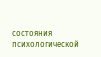состояния психологической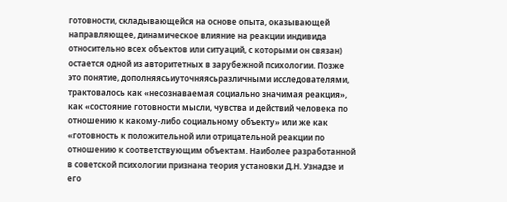готовности, складывающейся на основе опыта, оказывающей направляющее, динамическое влияние на реакции индивида относительно всех объектов или ситуаций, с которыми он связан) остается одной из авторитетных в зарубежной психологии. Позже это понятие, дополняясьиуточняясьразличными исследователями, трактовалось как «несознаваемая социально значимая реакция», как «состояние готовности мысли, чувства и действий человека по отношению к какому-либо социальному объекту» или же как «готовность к положительной или отрицательной реакции по отношению к соответствующим объектам. Наиболее разработанной в советской психологии признана теория установки Д.Н. Узнадзе и его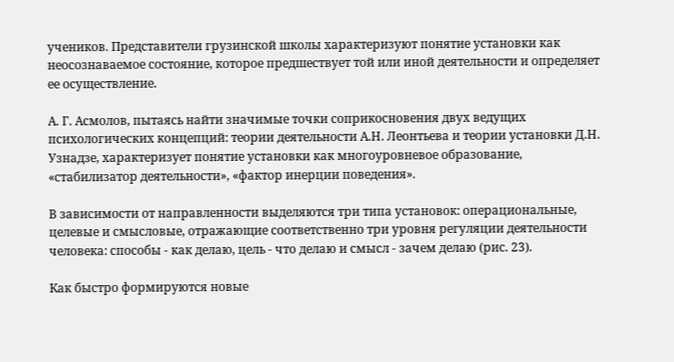учеников. Представители грузинской школы характеризуют понятие установки как неосознаваемое состояние, которое предшествует той или иной деятельности и определяет ее осуществление.

А. Г. Асмолов, пытаясь найти значимые точки соприкосновения двух ведущих психологических концепций: теории деятельности А.Н. Леонтьева и теории установки Д.Н. Узнадзе, характеризует понятие установки как многоуровневое образование, «стабилизатор деятельности», «фактор инерции поведения».

В зависимости от направленности выделяются три типа установок: операциональные, целевые и смысловые, отражающие соответственно три уровня регуляции деятельности человека: способы - как делаю, цель - что делаю и смысл - зачем делаю (рис. 23).

Как быстро формируются новые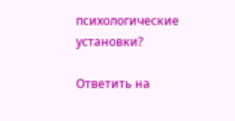психологические установки?

Ответить на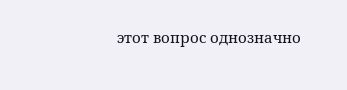этот вопрос однозначно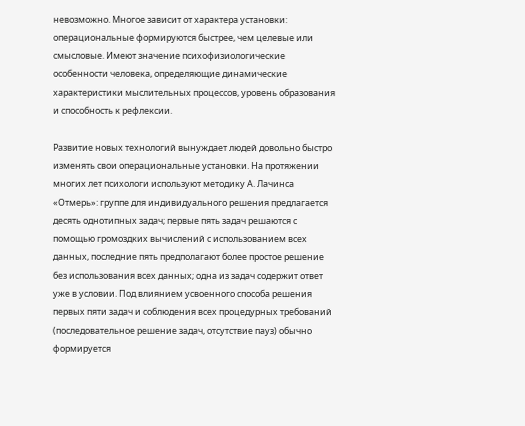невозможно. Многое зависит от характера установки: операциональные формируются быстрее, чем целевые или смысловые. Имеют значение психофизиологические особенности человека, определяющие динамические характеристики мыслительных процессов, уровень образования и способность к рефлексии.

Развитие новых технологий вынуждает людей довольно быстро изменять свои операциональные установки. На протяжении многих лет психологи используют методику А. Лачинса «Отмерь»: группе для индивидуального решения предлагается десять однотипных задач; первые пять задач решаются с помощью громоздких вычислений с использованием всех данных, последние пять предполагают более простое решение без использования всех данных; одна из задач содержит ответ уже в условии. Под влиянием усвоенного способа решения первых пяти задач и соблюдения всех процедурных требований (последовательное решение задач, отсутствие пауз) обычно формируется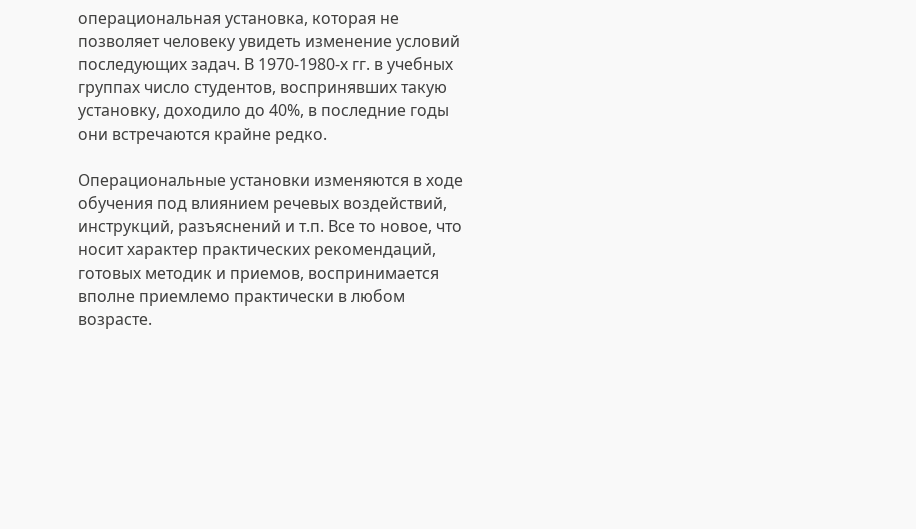операциональная установка, которая не позволяет человеку увидеть изменение условий последующих задач. В 1970-1980-х гг. в учебных группах число студентов, воспринявших такую установку, доходило до 40%, в последние годы они встречаются крайне редко.

Операциональные установки изменяются в ходе обучения под влиянием речевых воздействий, инструкций, разъяснений и т.п. Все то новое, что носит характер практических рекомендаций, готовых методик и приемов, воспринимается вполне приемлемо практически в любом возрасте.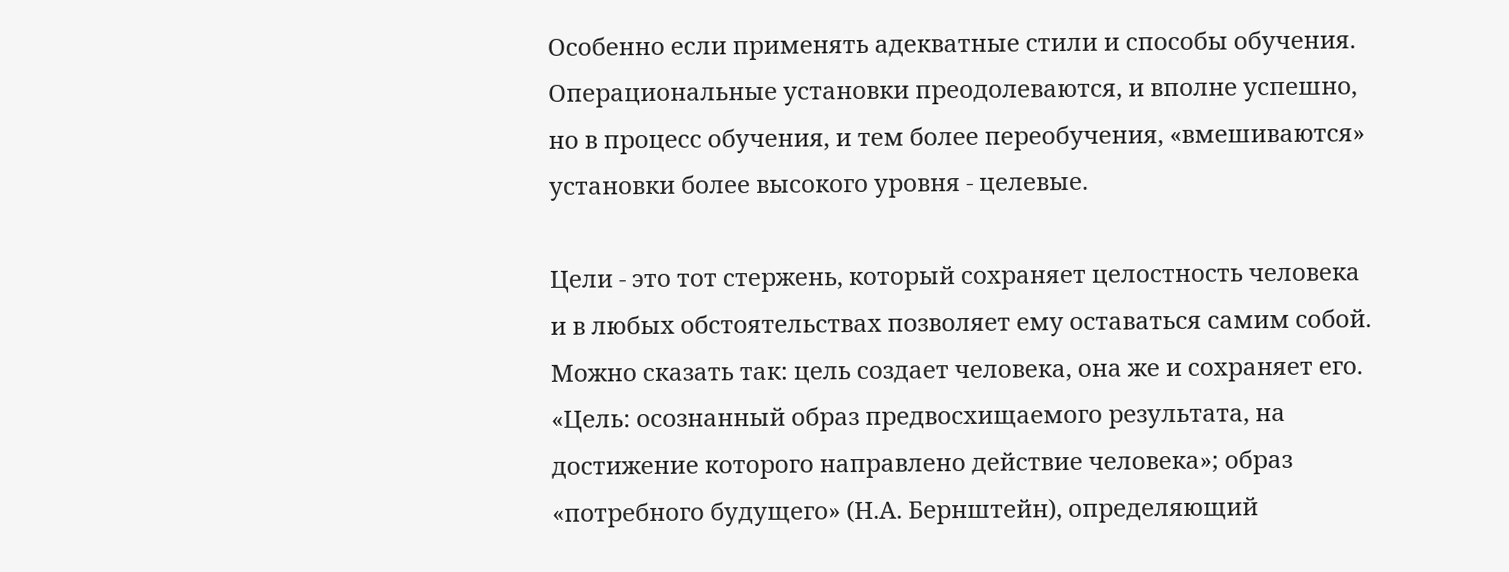Особенно если применять адекватные стили и способы обучения. Операциональные установки преодолеваются, и вполне успешно, но в процесс обучения, и тем более переобучения, «вмешиваются» установки более высокого уровня - целевые.

Цели - это тот стержень, который сохраняет целостность человека и в любых обстоятельствах позволяет ему оставаться самим собой. Можно сказать так: цель создает человека, она же и сохраняет его. «Цель: осознанный образ предвосхищаемого результата, на достижение которого направлено действие человека»; образ «потребного будущего» (Н.А. Бернштейн), определяющий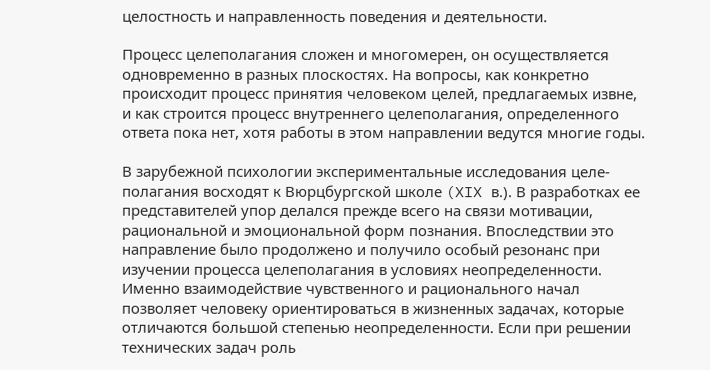целостность и направленность поведения и деятельности.

Процесс целеполагания сложен и многомерен, он осуществляется одновременно в разных плоскостях. На вопросы, как конкретно происходит процесс принятия человеком целей, предлагаемых извне, и как строится процесс внутреннего целеполагания, определенного ответа пока нет, хотя работы в этом направлении ведутся многие годы.

В зарубежной психологии экспериментальные исследования целе-полагания восходят к Вюрцбургской школе (XIX в.). В разработках ее представителей упор делался прежде всего на связи мотивации, рациональной и эмоциональной форм познания. Впоследствии это направление было продолжено и получило особый резонанс при изучении процесса целеполагания в условиях неопределенности. Именно взаимодействие чувственного и рационального начал позволяет человеку ориентироваться в жизненных задачах, которые отличаются большой степенью неопределенности. Если при решении технических задач роль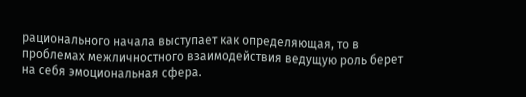рационального начала выступает как определяющая, то в проблемах межличностного взаимодействия ведущую роль берет на себя эмоциональная сфера.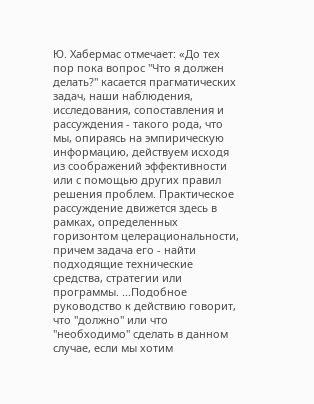Ю. Хабермас отмечает: «До тех пор пока вопрос "Что я должен делать?" касается прагматических задач, наши наблюдения, исследования, сопоставления и рассуждения - такого рода, что мы, опираясь на эмпирическую информацию, действуем исходя из соображений эффективности или с помощью других правил решения проблем. Практическое рассуждение движется здесь в рамках, определенных горизонтом целерациональности, причем задача его - найти подходящие технические средства, стратегии или программы. ...Подобное руководство к действию говорит, что "должно" или что "необходимо" сделать в данном случае, если мы хотим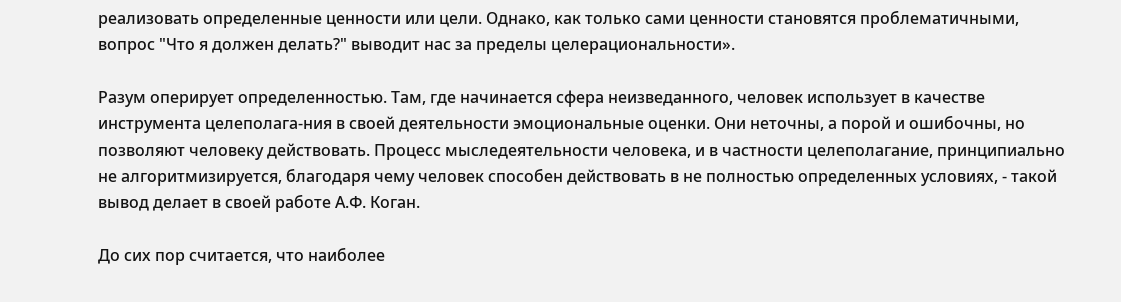реализовать определенные ценности или цели. Однако, как только сами ценности становятся проблематичными, вопрос "Что я должен делать?" выводит нас за пределы целерациональности».

Разум оперирует определенностью. Там, где начинается сфера неизведанного, человек использует в качестве инструмента целеполага-ния в своей деятельности эмоциональные оценки. Они неточны, а порой и ошибочны, но позволяют человеку действовать. Процесс мыследеятельности человека, и в частности целеполагание, принципиально не алгоритмизируется, благодаря чему человек способен действовать в не полностью определенных условиях, - такой вывод делает в своей работе А.Ф. Коган.

До сих пор считается, что наиболее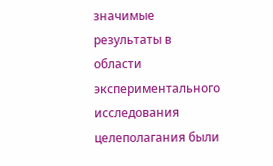значимые результаты в области экспериментального исследования целеполагания были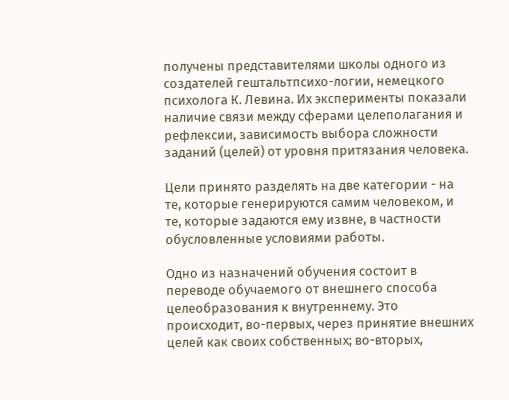получены представителями школы одного из создателей гештальтпсихо-логии, немецкого психолога К. Левина. Их эксперименты показали наличие связи между сферами целеполагания и рефлексии, зависимость выбора сложности заданий (целей) от уровня притязания человека.

Цели принято разделять на две категории - на те, которые генерируются самим человеком, и те, которые задаются ему извне, в частности обусловленные условиями работы.

Одно из назначений обучения состоит в переводе обучаемого от внешнего способа целеобразования к внутреннему. Это происходит, во-первых, через принятие внешних целей как своих собственных; во-вторых,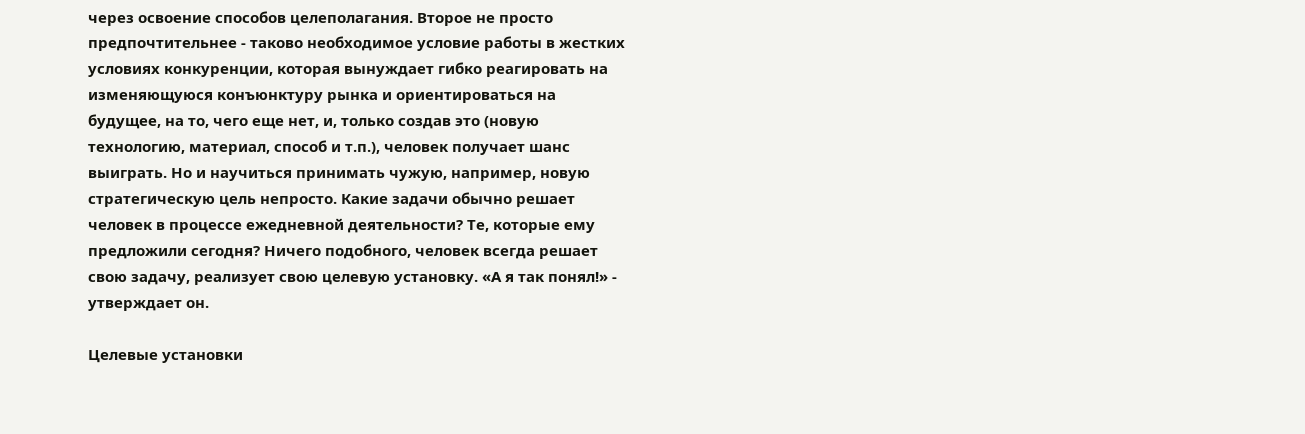через освоение способов целеполагания. Второе не просто предпочтительнее - таково необходимое условие работы в жестких условиях конкуренции, которая вынуждает гибко реагировать на изменяющуюся конъюнктуру рынка и ориентироваться на будущее, на то, чего еще нет, и, только создав это (новую технологию, материал, способ и т.п.), человек получает шанс выиграть. Но и научиться принимать чужую, например, новую стратегическую цель непросто. Какие задачи обычно решает человек в процессе ежедневной деятельности? Те, которые ему предложили сегодня? Ничего подобного, человек всегда решает свою задачу, реализует свою целевую установку. «А я так понял!» - утверждает он.

Целевые установки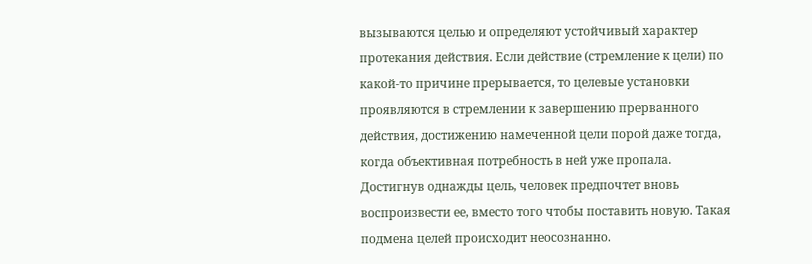вызываются целью и определяют устойчивый характер протекания действия. Если действие (стремление к цели) по какой-то причине прерывается, то целевые установки проявляются в стремлении к завершению прерванного действия, достижению намеченной цели порой даже тогда, когда объективная потребность в ней уже пропала. Достигнув однажды цель, человек предпочтет вновь воспроизвести ее, вместо того чтобы поставить новую. Такая подмена целей происходит неосознанно.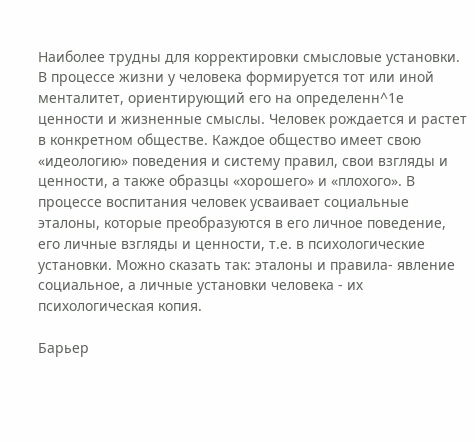Наиболее трудны для корректировки смысловые установки. В процессе жизни у человека формируется тот или иной менталитет, ориентирующий его на определенн^1е ценности и жизненные смыслы. Человек рождается и растет в конкретном обществе. Каждое общество имеет свою «идеологию» поведения и систему правил, свои взгляды и ценности, а также образцы «хорошего» и «плохого». В процессе воспитания человек усваивает социальные эталоны, которые преобразуются в его личное поведение, его личные взгляды и ценности, т.е. в психологические установки. Можно сказать так: эталоны и правила- явление социальное, а личные установки человека - их психологическая копия.

Барьер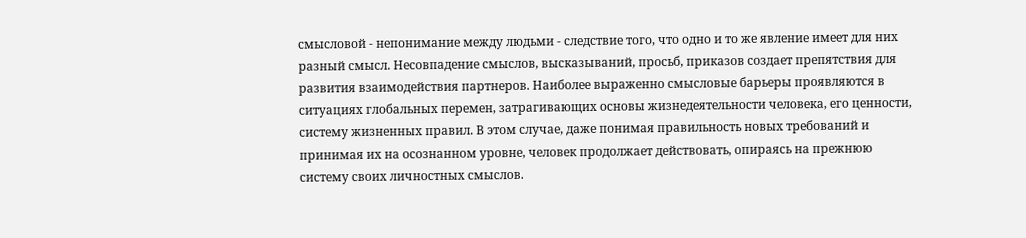смысловой - непонимание между людьми - следствие того, что одно и то же явление имеет для них разный смысл. Несовпадение смыслов, высказываний, просьб, приказов создает препятствия для развития взаимодействия партнеров. Наиболее выраженно смысловые барьеры проявляются в ситуациях глобальных перемен, затрагивающих основы жизнедеятельности человека, его ценности, систему жизненных правил. В этом случае, даже понимая правильность новых требований и принимая их на осознанном уровне, человек продолжает действовать, опираясь на прежнюю систему своих личностных смыслов.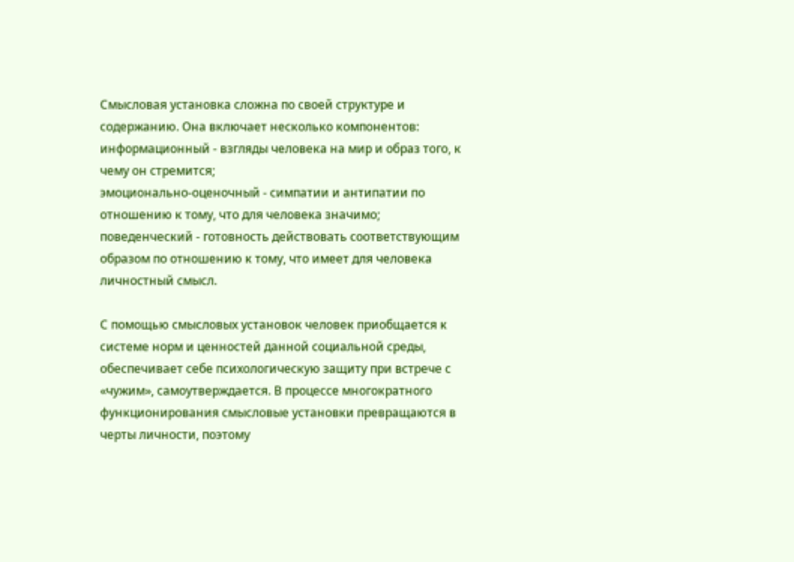Смысловая установка сложна по своей структуре и содержанию. Она включает несколько компонентов:
информационный - взгляды человека на мир и образ того, к чему он стремится;
эмоционально-оценочный - симпатии и антипатии по отношению к тому, что для человека значимо;
поведенческий - готовность действовать соответствующим образом по отношению к тому, что имеет для человека личностный смысл.

С помощью смысловых установок человек приобщается к системе норм и ценностей данной социальной среды, обеспечивает себе психологическую защиту при встрече с «чужим», самоутверждается. В процессе многократного функционирования смысловые установки превращаются в черты личности, поэтому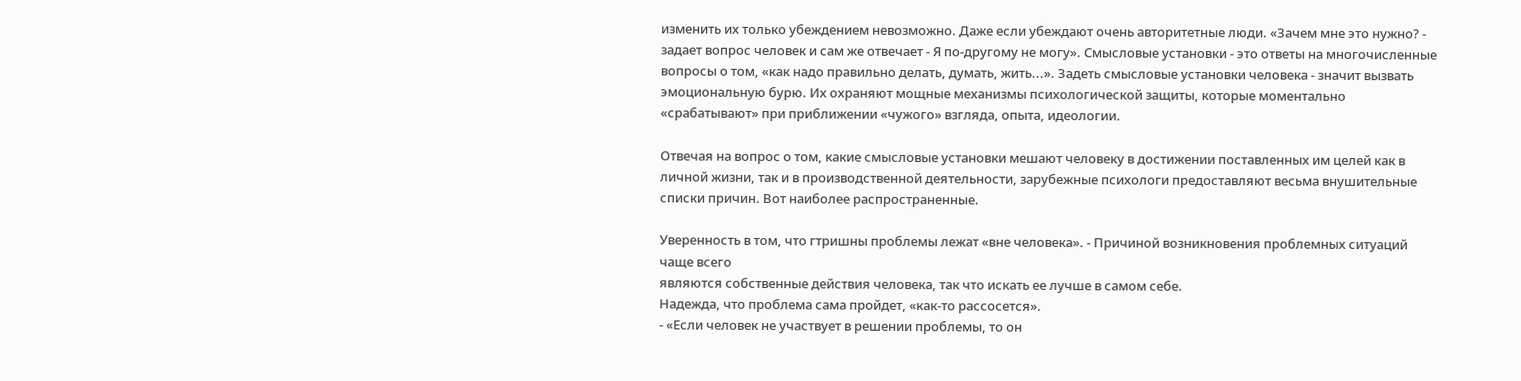изменить их только убеждением невозможно. Даже если убеждают очень авторитетные люди. «Зачем мне это нужно? - задает вопрос человек и сам же отвечает - Я по-другому не могу». Смысловые установки - это ответы на многочисленные вопросы о том, «как надо правильно делать, думать, жить...». Задеть смысловые установки человека - значит вызвать эмоциональную бурю. Их охраняют мощные механизмы психологической защиты, которые моментально «срабатывают» при приближении «чужого» взгляда, опыта, идеологии.

Отвечая на вопрос о том, какие смысловые установки мешают человеку в достижении поставленных им целей как в личной жизни, так и в производственной деятельности, зарубежные психологи предоставляют весьма внушительные списки причин. Вот наиболее распространенные.

Уверенность в том, что гтришны проблемы лежат «вне человека». - Причиной возникновения проблемных ситуаций чаще всего
являются собственные действия человека, так что искать ее лучше в самом себе.
Надежда, что проблема сама пройдет, «как-то рассосется».
- «Если человек не участвует в решении проблемы, то он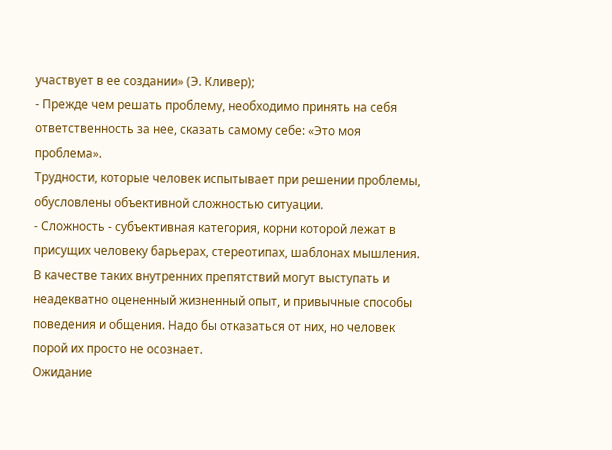участвует в ее создании» (Э. Кливер);
- Прежде чем решать проблему, необходимо принять на себя ответственность за нее, сказать самому себе: «Это моя проблема».
Трудности, которые человек испытывает при решении проблемы, обусловлены объективной сложностью ситуации.
- Сложность - субъективная категория, корни которой лежат в присущих человеку барьерах, стереотипах, шаблонах мышления. В качестве таких внутренних препятствий могут выступать и неадекватно оцененный жизненный опыт, и привычные способы поведения и общения. Надо бы отказаться от них, но человек порой их просто не осознает.
Ожидание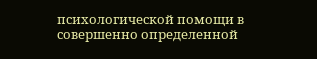психологической помощи в совершенно определенной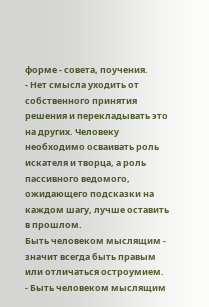форме - совета, поучения.
- Нет смысла уходить от собственного принятия решения и перекладывать это на других. Человеку необходимо осваивать роль искателя и творца, а роль пассивного ведомого, ожидающего подсказки на каждом шагу, лучше оставить в прошлом.
Быть человеком мыслящим - значит всегда быть правым или отличаться остроумием.
- Быть человеком мыслящим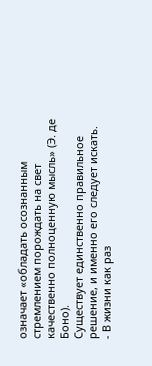означает «обладать осознанным стремлением порождать на свет качественно полноценную мысль» (Э. де Боно).
Существует единственно правильное решение, и именно его следует искать.
- В жизни как раз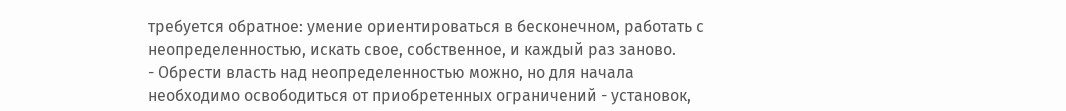требуется обратное: умение ориентироваться в бесконечном, работать с неопределенностью, искать свое, собственное, и каждый раз заново.
- Обрести власть над неопределенностью можно, но для начала необходимо освободиться от приобретенных ограничений - установок,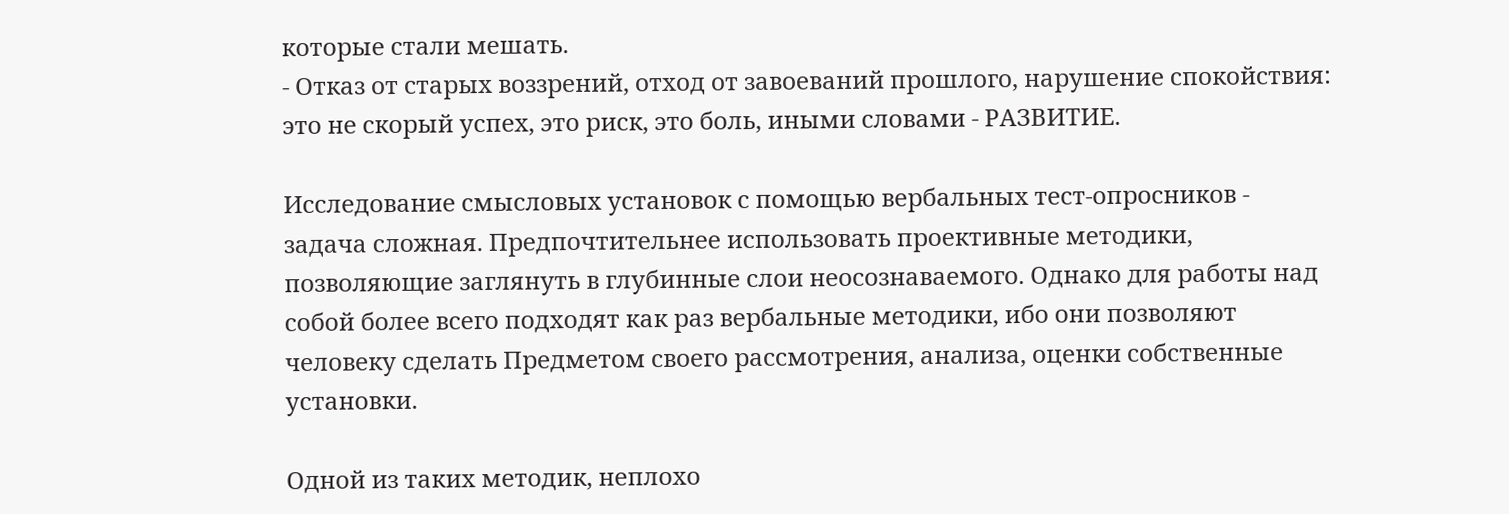которые стали мешать.
- Отказ от старых воззрений, отход от завоеваний прошлого, нарушение спокойствия: это не скорый успех, это риск, это боль, иными словами - РАЗВИТИЕ.

Исследование смысловых установок с помощью вербальных тест-опросников - задача сложная. Предпочтительнее использовать проективные методики, позволяющие заглянуть в глубинные слои неосознаваемого. Однако для работы над собой более всего подходят как раз вербальные методики, ибо они позволяют человеку сделать Предметом своего рассмотрения, анализа, оценки собственные установки.

Одной из таких методик, неплохо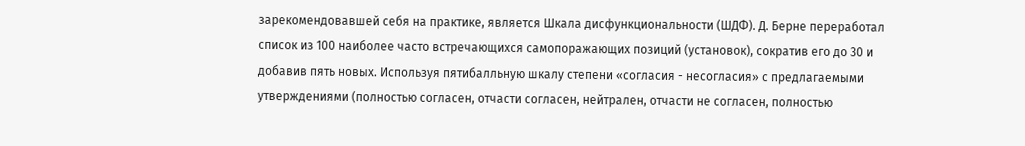зарекомендовавшей себя на практике, является Шкала дисфункциональности (ШДФ). Д. Берне переработал список из 100 наиболее часто встречающихся самопоражающих позиций (установок), сократив его до 30 и добавив пять новых. Используя пятибалльную шкалу степени «согласия - несогласия» с предлагаемыми утверждениями (полностью согласен, отчасти согласен, нейтрален, отчасти не согласен, полностью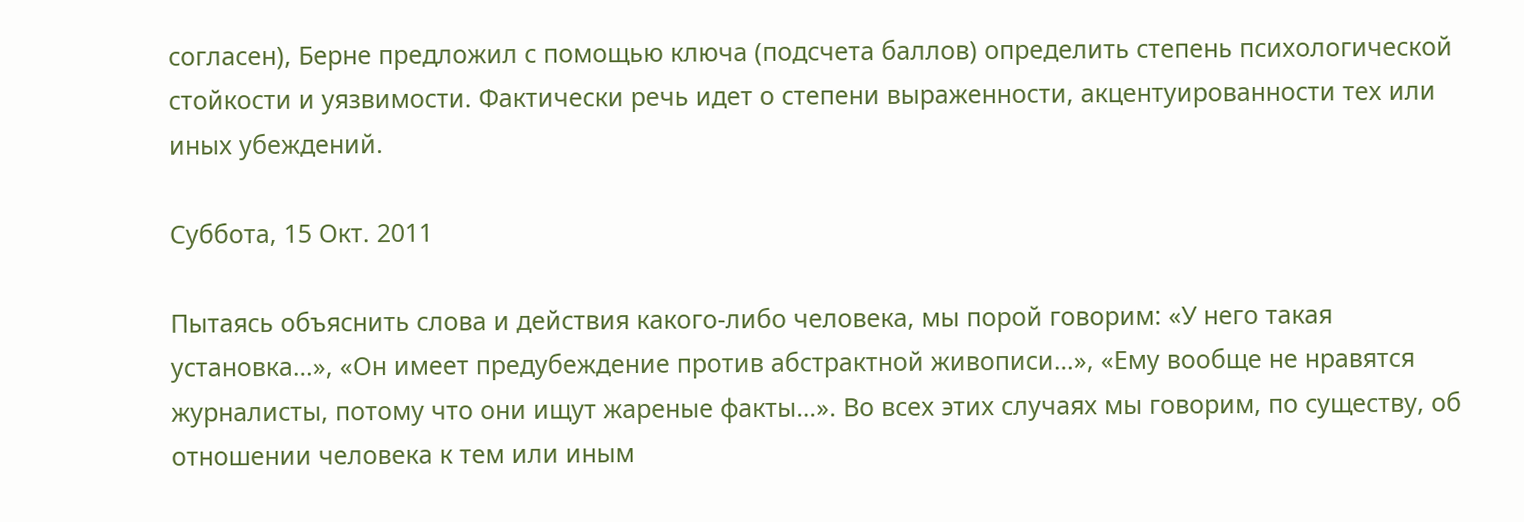согласен), Берне предложил с помощью ключа (подсчета баллов) определить степень психологической стойкости и уязвимости. Фактически речь идет о степени выраженности, акцентуированности тех или иных убеждений.

Суббота, 15 Окт. 2011

Пытаясь объяснить слова и действия какого-либо человека, мы порой говорим: «У него такая установка…», «Он имеет предубеждение против абстрактной живописи…», «Ему вообще не нравятся журналисты, потому что они ищут жареные факты…». Во всех этих случаях мы говорим, по существу, об отношении человека к тем или иным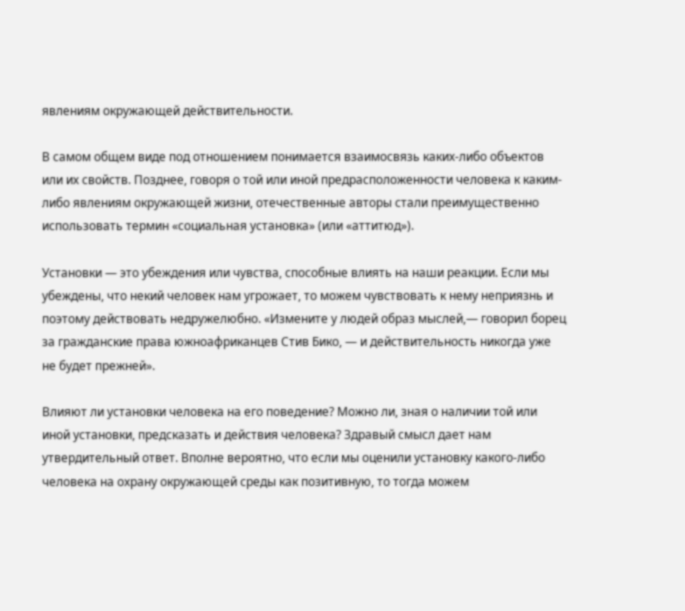явлениям окружающей действительности.

В самом общем виде под отношением понимается взаимосвязь каких-либо объектов или их свойств. Позднее, говоря о той или иной предрасположенности человека к каким-либо явлениям окружающей жизни, отечественные авторы стали преимущественно использовать термин «социальная установка» (или «аттитюд»).

Установки — это убеждения или чувства, способные влиять на наши реакции. Если мы убеждены, что некий человек нам угрожает, то можем чувствовать к нему неприязнь и поэтому действовать недружелюбно. «Измените у людей образ мыслей,— говорил борец за гражданские права южноафриканцев Стив Бико, — и действительность никогда уже не будет прежней».

Влияют ли установки человека на его поведение? Можно ли, зная о наличии той или иной установки, предсказать и действия человека? Здравый смысл дает нам утвердительный ответ. Вполне вероятно, что если мы оценили установку какого-либо человека на охрану окружающей среды как позитивную, то тогда можем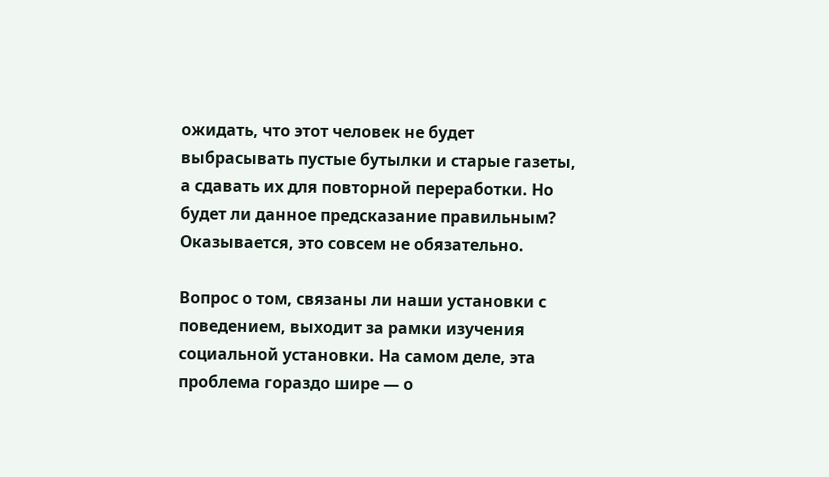ожидать, что этот человек не будет выбрасывать пустые бутылки и старые газеты, а сдавать их для повторной переработки. Но будет ли данное предсказание правильным? Оказывается, это совсем не обязательно.

Вопрос о том, связаны ли наши установки с поведением, выходит за рамки изучения социальной установки. На самом деле, эта проблема гораздо шире — о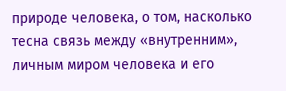природе человека, о том, насколько тесна связь между «внутренним», личным миром человека и его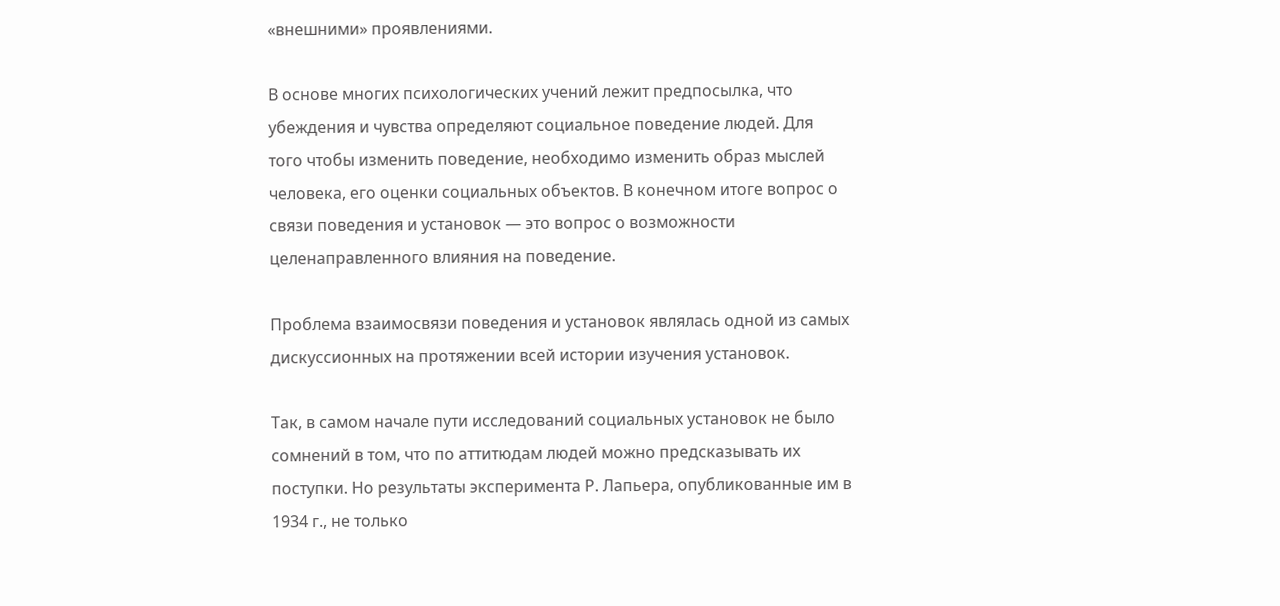«внешними» проявлениями.

В основе многих психологических учений лежит предпосылка, что убеждения и чувства определяют социальное поведение людей. Для того чтобы изменить поведение, необходимо изменить образ мыслей человека, его оценки социальных объектов. В конечном итоге вопрос о связи поведения и установок — это вопрос о возможности целенаправленного влияния на поведение.

Проблема взаимосвязи поведения и установок являлась одной из самых дискуссионных на протяжении всей истории изучения установок.

Так, в самом начале пути исследований социальных установок не было сомнений в том, что по аттитюдам людей можно предсказывать их поступки. Но результаты эксперимента Р. Лапьера, опубликованные им в 1934 г., не только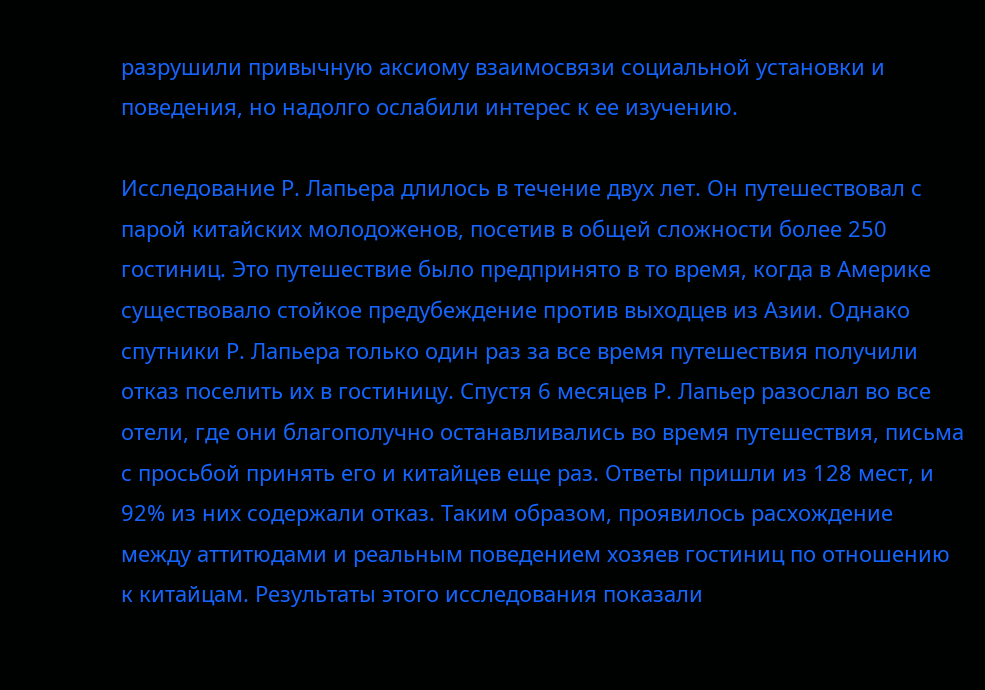разрушили привычную аксиому взаимосвязи социальной установки и поведения, но надолго ослабили интерес к ее изучению.

Исследование Р. Лапьера длилось в течение двух лет. Он путешествовал с парой китайских молодоженов, посетив в общей сложности более 250 гостиниц. Это путешествие было предпринято в то время, когда в Америке существовало стойкое предубеждение против выходцев из Азии. Однако спутники Р. Лапьера только один раз за все время путешествия получили отказ поселить их в гостиницу. Спустя 6 месяцев Р. Лапьер разослал во все отели, где они благополучно останавливались во время путешествия, письма с просьбой принять его и китайцев еще раз. Ответы пришли из 128 мест, и 92% из них содержали отказ. Таким образом, проявилось расхождение между аттитюдами и реальным поведением хозяев гостиниц по отношению к китайцам. Результаты этого исследования показали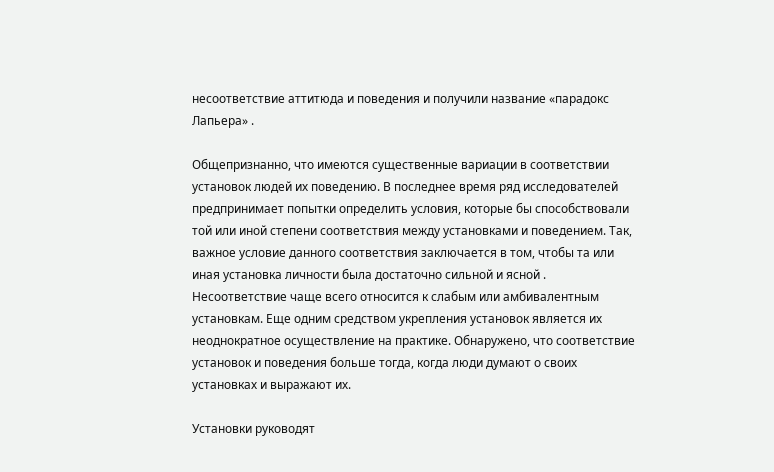несоответствие аттитюда и поведения и получили название «парадокс Лапьера» .

Общепризнанно, что имеются существенные вариации в соответствии установок людей их поведению. В последнее время ряд исследователей предпринимает попытки определить условия, которые бы способствовали той или иной степени соответствия между установками и поведением. Так, важное условие данного соответствия заключается в том, чтобы та или иная установка личности была достаточно сильной и ясной . Несоответствие чаще всего относится к слабым или амбивалентным установкам. Еще одним средством укрепления установок является их неоднократное осуществление на практике. Обнаружено, что соответствие установок и поведения больше тогда, когда люди думают о своих установках и выражают их.

Установки руководят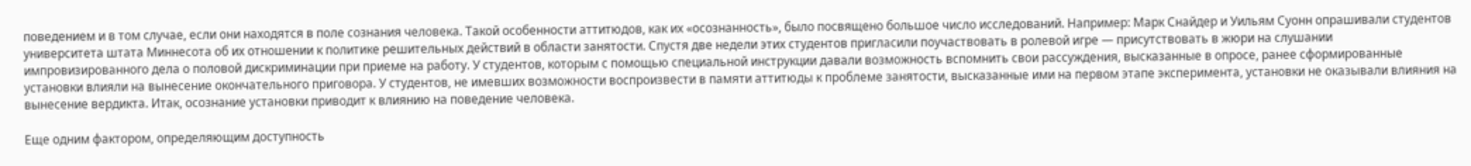поведением и в том случае, если они находятся в поле сознания человека. Такой особенности аттитюдов, как их «осознанность», было посвящено большое число исследований. Например: Марк Снайдер и Уильям Суонн опрашивали студентов университета штата Миннесота об их отношении к политике решительных действий в области занятости. Спустя две недели этих студентов пригласили поучаствовать в ролевой игре — присутствовать в жюри на слушании импровизированного дела о половой дискриминации при приеме на работу. У студентов, которым с помощью специальной инструкции давали возможность вспомнить свои рассуждения, высказанные в опросе, ранее сформированные установки влияли на вынесение окончательного приговора. У студентов, не имевших возможности воспроизвести в памяти аттитюды к проблеме занятости, высказанные ими на первом этапе эксперимента, установки не оказывали влияния на вынесение вердикта. Итак, осознание установки приводит к влиянию на поведение человека.

Еще одним фактором, определяющим доступность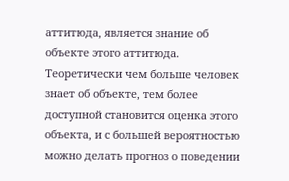аттитюда, является знание об объекте этого аттитюда. Теоретически чем больше человек знает об объекте, тем более доступной становится оценка этого объекта, и с большей вероятностью можно делать прогноз о поведении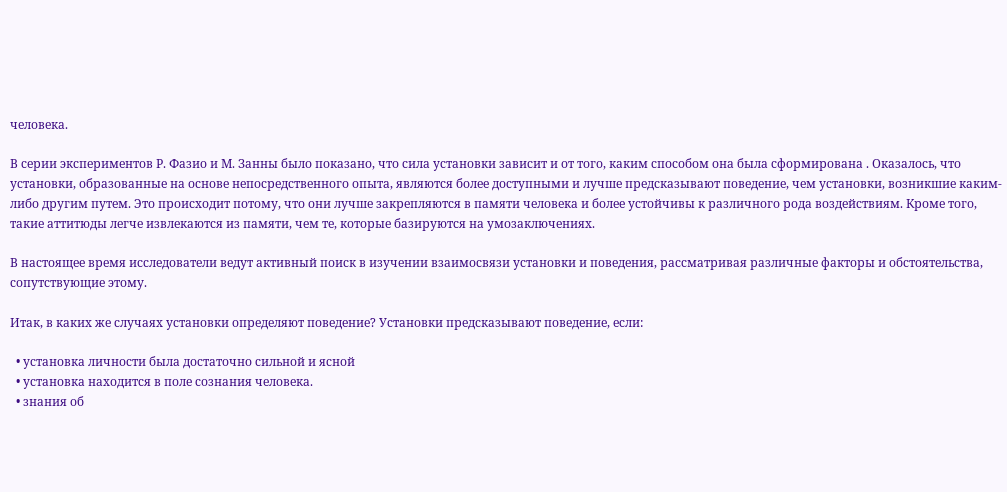человека.

В серии экспериментов Р. Фазио и М. Занны было показано, что сила установки зависит и от того, каким способом она была сформирована . Оказалось, что установки, образованные на основе непосредственного опыта, являются более доступными и лучше предсказывают поведение, чем установки, возникшие каким-либо другим путем. Это происходит потому, что они лучше закрепляются в памяти человека и более устойчивы к различного рода воздействиям. Кроме того, такие аттитюды легче извлекаются из памяти, чем те, которые базируются на умозаключениях.

В настоящее время исследователи ведут активный поиск в изучении взаимосвязи установки и поведения, рассматривая различные факторы и обстоятельства, сопутствующие этому.

Итак, в каких же случаях установки определяют поведение? Установки предсказывают поведение, если:

  • установка личности была достаточно сильной и ясной
  • установка находится в поле сознания человека.
  • знания об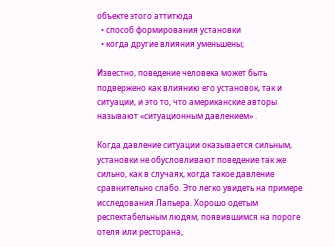объекте этого аттитюда
  • способ формирования установки
  • когда другие влияния уменьшены;

Известно, поведение человека может быть подвержено как влиянию его установок, так и ситуации, и это то, что американские авторы называют «ситуационным давлением» .

Когда давление ситуации оказывается сильным, установки не обусловливают поведение так же сильно, как в случаях, когда такое давление сравнительно слабо. Это легко увидеть на примере исследования Лапьера. Хорошо одетым респектабельным людям, появившимся на пороге отеля или ресторана,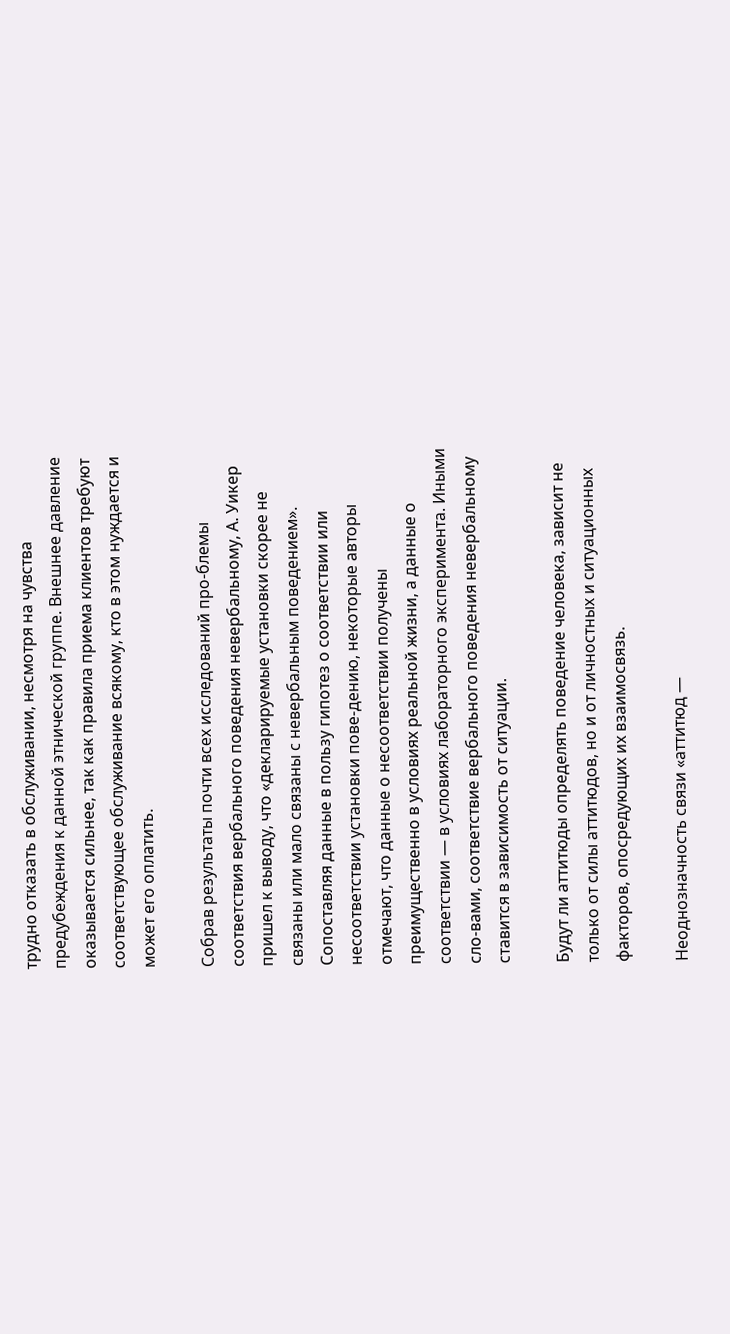трудно отказать в обслуживании, несмотря на чувства предубеждения к данной этнической группе. Внешнее давление оказывается сильнее, так как правила приема клиентов требуют соответствующее обслуживание всякому, кто в этом нуждается и может его оплатить.

Собрав результаты почти всех исследований про-блемы соответствия вербального поведения невербальному, А. Уикер пришел к выводу, что «декларируемые установки скорее не связаны или мало связаны с невербальным поведением». Сопоставляя данные в пользу гипотез о соответствии или несоответствии установки пове-дению, некоторые авторы отмечают, что данные о несоответствии получены преимущественно в условиях реальной жизни, а данные о соответствии — в условиях лабораторного эксперимента. Иными сло-вами, соответствие вербального поведения невербальному ставится в зависимость от ситуации.

Будут ли аттитюды определять поведение человека, зависит не только от силы аттитюдов, но и от личностных и ситуационных факторов, опосредующих их взаимосвязь.

Неоднозначность связи «аттитюд —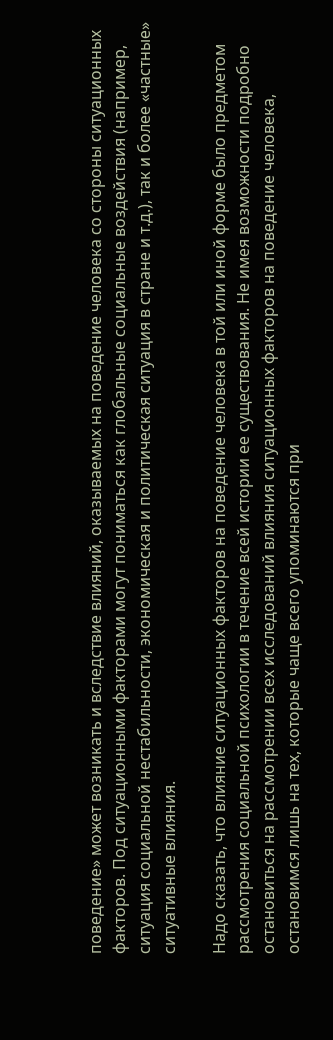поведение» может возникать и вследствие влияний, оказываемых на поведение человека со стороны ситуационных факторов. Под ситуационными факторами могут пониматься как глобальные социальные воздействия (например, ситуация социальной нестабильности, экономическая и политическая ситуация в стране и т.д.), так и более «частные» ситуативные влияния.

Надо сказать, что влияние ситуационных факторов на поведение человека в той или иной форме было предметом рассмотрения социальной психологии в течение всей истории ее существования. Не имея возможности подробно остановиться на рассмотрении всех исследований влияния ситуационных факторов на поведение человека, остановимся лишь на тех, которые чаще всего упоминаются при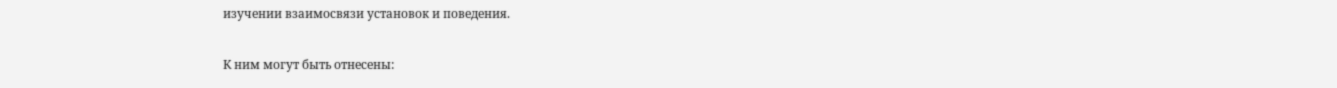изучении взаимосвязи установок и поведения.

К ним могут быть отнесены: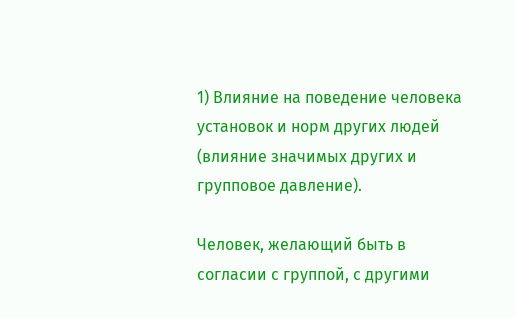1) Влияние на поведение человека установок и норм других людей (влияние значимых других и групповое давление).

Человек, желающий быть в согласии с группой, с другими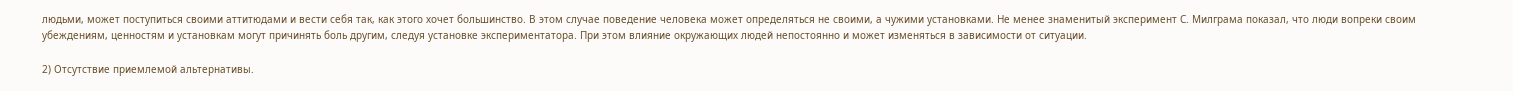людьми, может поступиться своими аттитюдами и вести себя так, как этого хочет большинство. В этом случае поведение человека может определяться не своими, а чужими установками. Не менее знаменитый эксперимент С. Милграма показал, что люди вопреки своим убеждениям, ценностям и установкам могут причинять боль другим, следуя установке экспериментатора. При этом влияние окружающих людей непостоянно и может изменяться в зависимости от ситуации.

2) Отсутствие приемлемой альтернативы.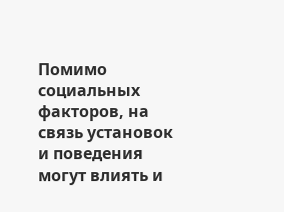Помимо социальных факторов, на связь установок и поведения могут влиять и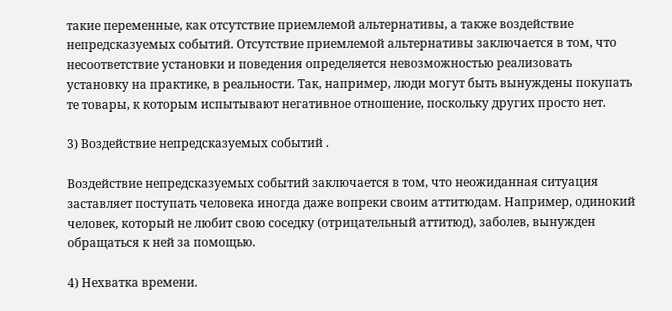такие переменные, как отсутствие приемлемой альтернативы, а также воздействие непредсказуемых событий. Отсутствие приемлемой альтернативы заключается в том, что несоответствие установки и поведения определяется невозможностью реализовать установку на практике, в реальности. Так, например, люди могут быть вынуждены покупать те товары, к которым испытывают негативное отношение, поскольку других просто нет.

3) Воздействие непредсказуемых событий .

Воздействие непредсказуемых событий заключается в том, что неожиданная ситуация заставляет поступать человека иногда даже вопреки своим аттитюдам. Например, одинокий человек, который не любит свою соседку (отрицательный аттитюд), заболев, вынужден обращаться к ней за помощью.

4) Нехватка времени.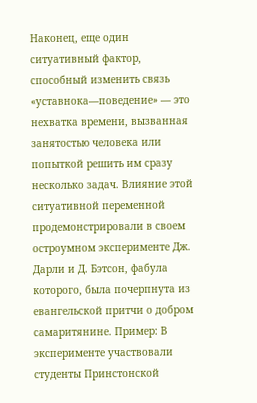Наконец, еще один ситуативный фактор, способный изменить связь «уставнока—поведение» — это нехватка времени, вызванная занятостью человека или попыткой решить им сразу несколько задач. Влияние этой ситуативной переменной продемонстрировали в своем остроумном эксперименте Дж. Дарли и Д. Бэтсон, фабула которого, была почерпнута из евангельской притчи о добром самаритянине. Пример: В эксперименте участвовали студенты Принстонской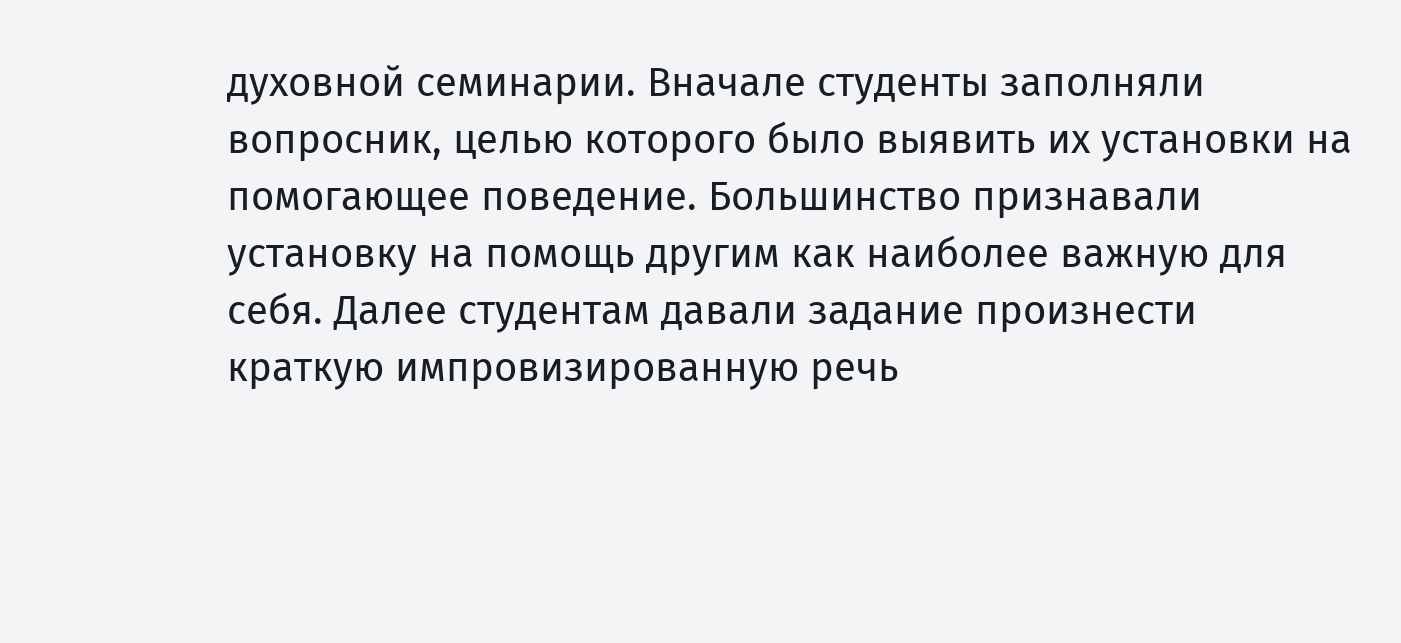духовной семинарии. Вначале студенты заполняли вопросник, целью которого было выявить их установки на помогающее поведение. Большинство признавали установку на помощь другим как наиболее важную для себя. Далее студентам давали задание произнести краткую импровизированную речь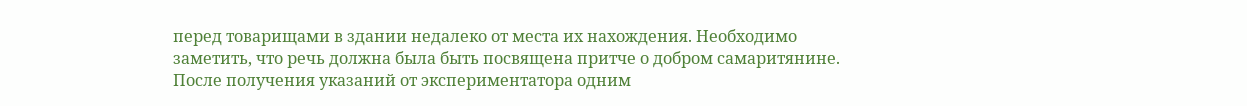перед товарищами в здании недалеко от места их нахождения. Необходимо заметить, что речь должна была быть посвящена притче о добром самаритянине. После получения указаний от экспериментатора одним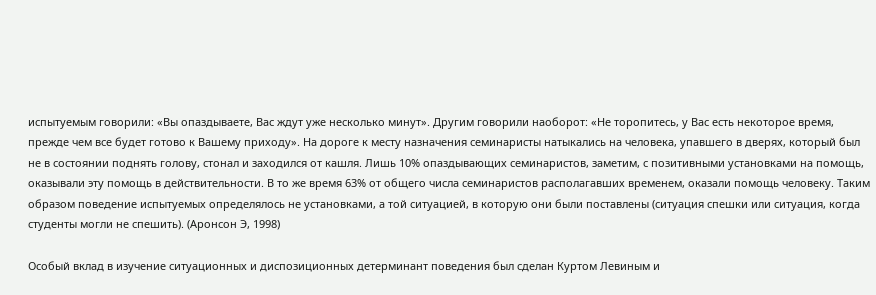испытуемым говорили: «Вы опаздываете, Вас ждут уже несколько минут». Другим говорили наоборот: «Не торопитесь, у Вас есть некоторое время, прежде чем все будет готово к Вашему приходу». На дороге к месту назначения семинаристы натыкались на человека, упавшего в дверях, который был не в состоянии поднять голову, стонал и заходился от кашля. Лишь 10% опаздывающих семинаристов, заметим, с позитивными установками на помощь, оказывали эту помощь в действительности. В то же время 63% от общего числа семинаристов располагавших временем, оказали помощь человеку. Таким образом поведение испытуемых определялось не установками, а той ситуацией, в которую они были поставлены (ситуация спешки или ситуация, когда студенты могли не спешить). (Аронсон Э, 1998)

Особый вклад в изучение ситуационных и диспозиционных детерминант поведения был сделан Куртом Левиным и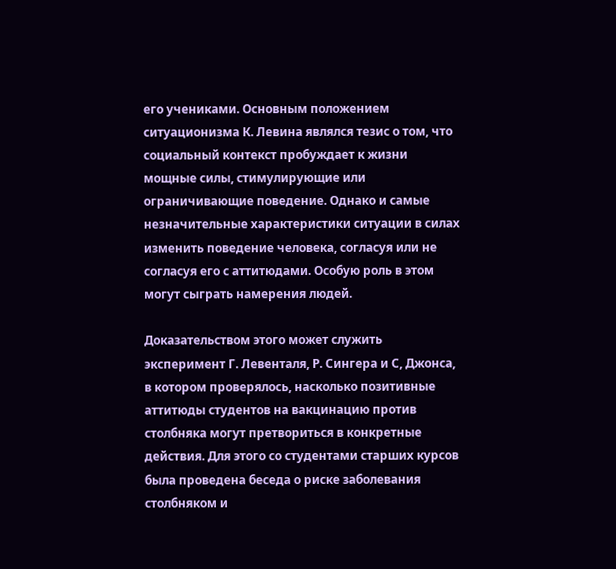его учениками. Основным положением ситуационизма К. Левина являлся тезис о том, что социальный контекст пробуждает к жизни мощные силы, стимулирующие или ограничивающие поведение. Однако и самые незначительные характеристики ситуации в силах изменить поведение человека, согласуя или не согласуя его с аттитюдами. Особую роль в этом могут сыграть намерения людей.

Доказательством этого может служить эксперимент Г. Левенталя, Р. Сингера и С, Джонса, в котором проверялось, насколько позитивные аттитюды студентов на вакцинацию против столбняка могут претвориться в конкретные действия. Для этого со студентами старших курсов была проведена беседа о риске заболевания столбняком и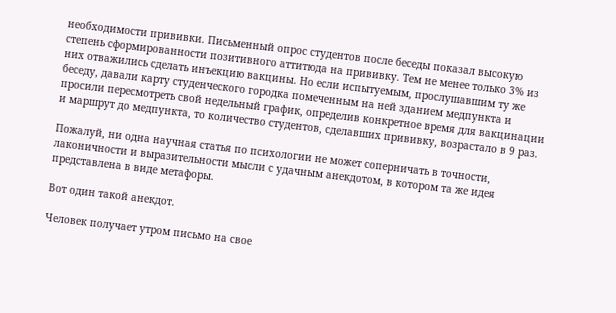необходимости прививки. Письменный опрос студентов после беседы показал высокую степень сформированности позитивного аттитюда на прививку. Тем не менее только 3% из них отважились сделать инъекцию вакцины. Но если испытуемым, прослушавшим ту же беседу, давали карту студенческого городка помеченным на ней зданием медпункта и просили пересмотреть свой недельный график, определив конкретное время для вакцинации и маршрут до медпункта, то количество студентов, сделавших прививку, возрастало в 9 раз.

Пожалуй, ни одна научная статья по психологии не может соперничать в точности, лаконичности и выразительности мысли с удачным анекдотом, в котором та же идея представлена в виде метафоры.

Вот один такой анекдот.

Человек получает утром письмо на свое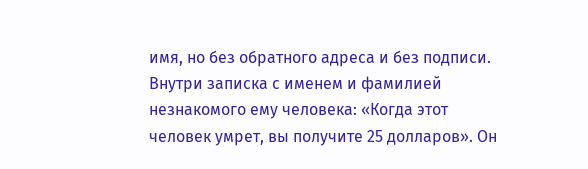имя, но без обратного адреса и без подписи. Внутри записка с именем и фамилией незнакомого ему человека: «Когда этот человек умрет, вы получите 25 долларов». Он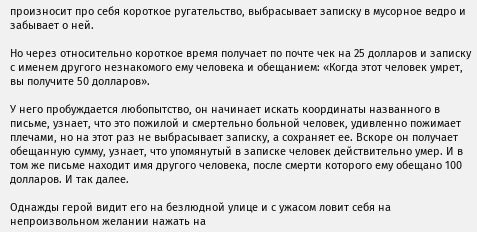произносит про себя короткое ругательство, выбрасывает записку в мусорное ведро и забывает о ней.

Но через относительно короткое время получает по почте чек на 25 долларов и записку с именем другого незнакомого ему человека и обещанием: «Когда этот человек умрет, вы получите 50 долларов».

У него пробуждается любопытство, он начинает искать координаты названного в письме, узнает, что это пожилой и смертельно больной человек, удивленно пожимает плечами, но на этот раз не выбрасывает записку, а сохраняет ее. Вскоре он получает обещанную сумму, узнает, что упомянутый в записке человек действительно умер. И в том же письме находит имя другого человека, после смерти которого ему обещано 100 долларов. И так далее.

Однажды герой видит его на безлюдной улице и с ужасом ловит себя на непроизвольном желании нажать на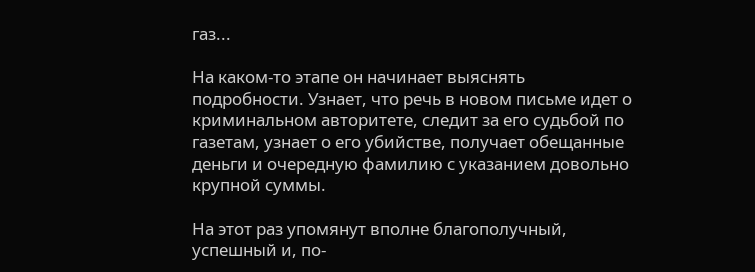газ...

На каком-то этапе он начинает выяснять подробности. Узнает, что речь в новом письме идет о криминальном авторитете, следит за его судьбой по газетам, узнает о его убийстве, получает обещанные деньги и очередную фамилию с указанием довольно крупной суммы.

На этот раз упомянут вполне благополучный, успешный и, по-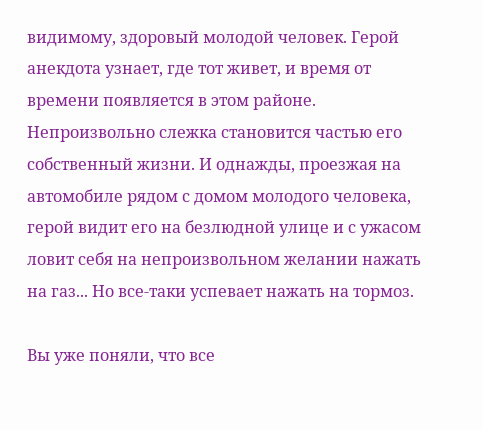видимому, здоровый молодой человек. Герой анекдота узнает, где тот живет, и время от времени появляется в этом районе. Непроизвольно слежка становится частью его собственный жизни. И однажды, проезжая на автомобиле рядом с домом молодого человека, герой видит его на безлюдной улице и с ужасом ловит себя на непроизвольном желании нажать на газ... Но все-таки успевает нажать на тормоз.

Вы уже поняли, что все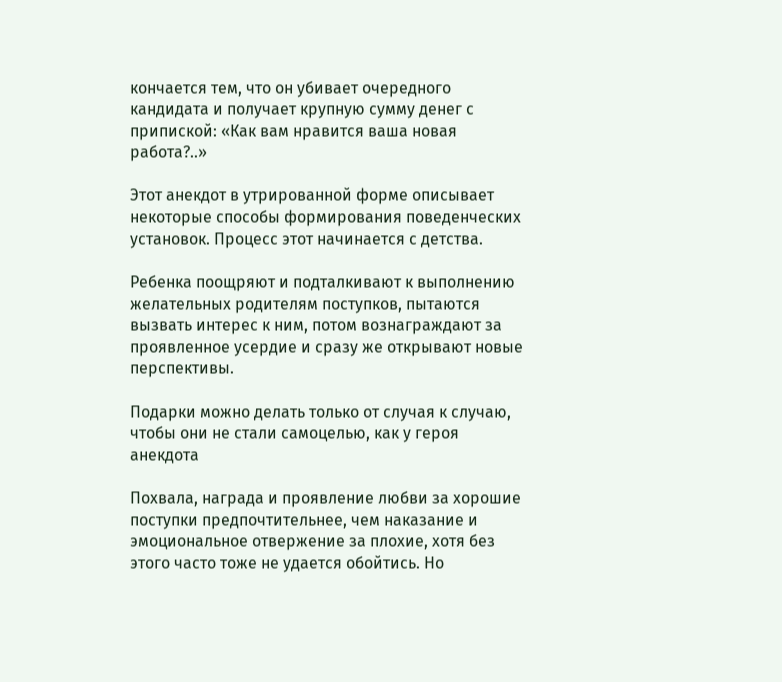кончается тем, что он убивает очередного кандидата и получает крупную сумму денег с припиской: «Как вам нравится ваша новая работа?..»

Этот анекдот в утрированной форме описывает некоторые способы формирования поведенческих установок. Процесс этот начинается с детства.

Ребенка поощряют и подталкивают к выполнению желательных родителям поступков, пытаются вызвать интерес к ним, потом вознаграждают за проявленное усердие и сразу же открывают новые перспективы.

Подарки можно делать только от случая к случаю, чтобы они не стали самоцелью, как у героя анекдота

Похвала, награда и проявление любви за хорошие поступки предпочтительнее, чем наказание и эмоциональное отвержение за плохие, хотя без этого часто тоже не удается обойтись. Но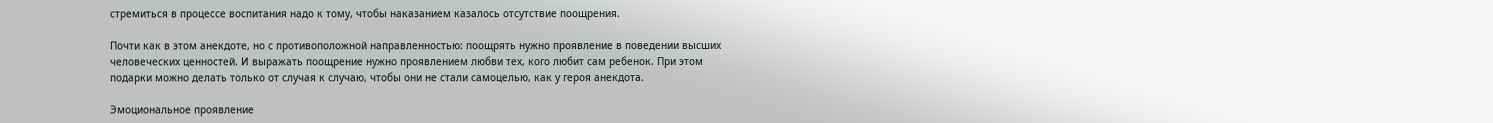стремиться в процессе воспитания надо к тому, чтобы наказанием казалось отсутствие поощрения.

Почти как в этом анекдоте, но с противоположной направленностью: поощрять нужно проявление в поведении высших человеческих ценностей. И выражать поощрение нужно проявлением любви тех, кого любит сам ребенок. При этом подарки можно делать только от случая к случаю, чтобы они не стали самоцелью, как у героя анекдота.

Эмоциональное проявление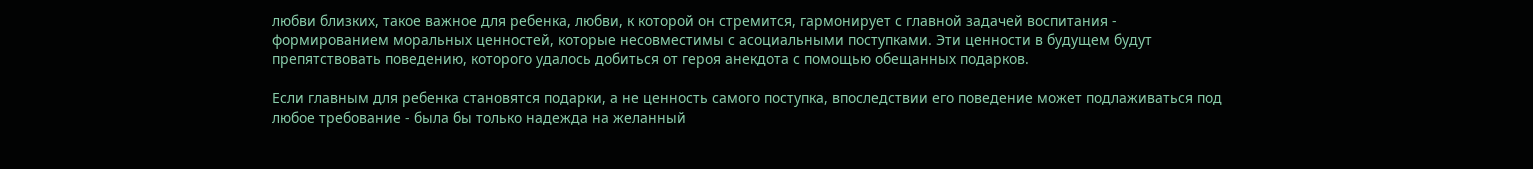любви близких, такое важное для ребенка, любви, к которой он стремится, гармонирует с главной задачей воспитания - формированием моральных ценностей, которые несовместимы с асоциальными поступками. Эти ценности в будущем будут препятствовать поведению, которого удалось добиться от героя анекдота с помощью обещанных подарков.

Если главным для ребенка становятся подарки, а не ценность самого поступка, впоследствии его поведение может подлаживаться под любое требование - была бы только надежда на желанный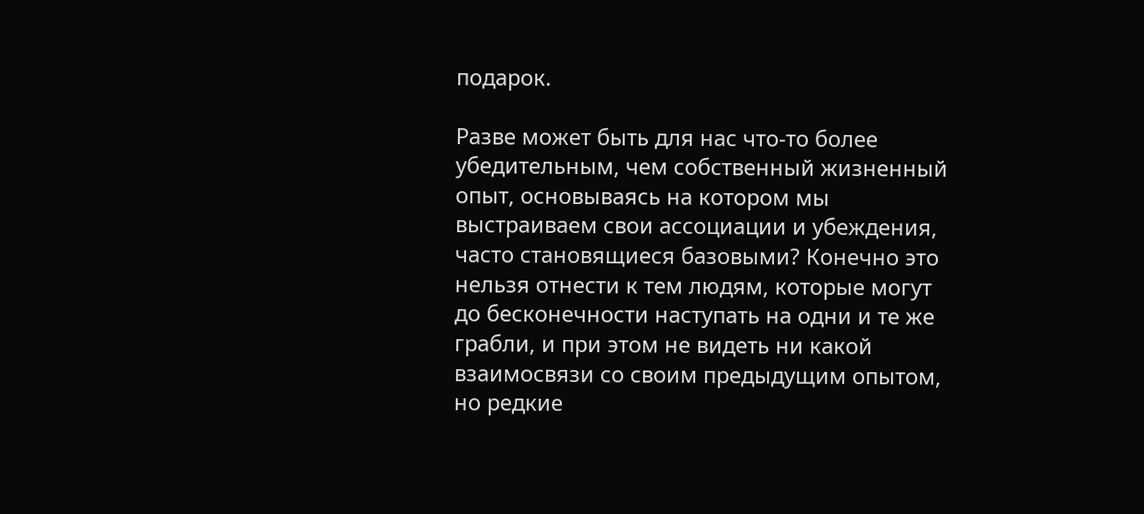подарок.

Разве может быть для нас что-то более убедительным, чем собственный жизненный опыт, основываясь на котором мы выстраиваем свои ассоциации и убеждения, часто становящиеся базовыми? Конечно это нельзя отнести к тем людям, которые могут до бесконечности наступать на одни и те же грабли, и при этом не видеть ни какой взаимосвязи со своим предыдущим опытом, но редкие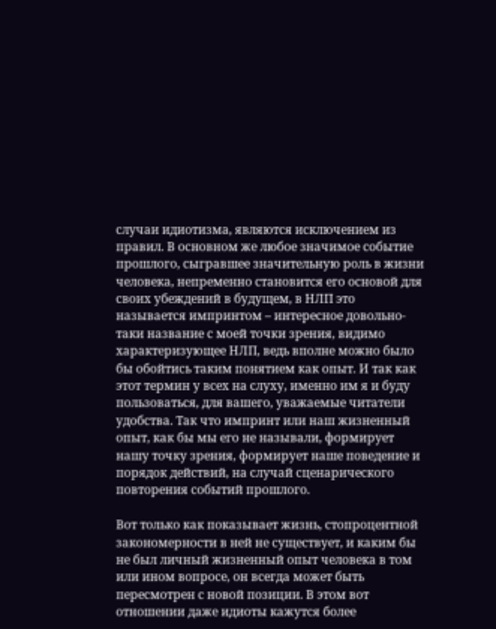случаи идиотизма, являются исключением из правил. В основном же любое значимое событие прошлого, сыгравшее значительную роль в жизни человека, непременно становится его основой для своих убеждений в будущем, в НЛП это называется импринтом – интересное довольно-таки название с моей точки зрения, видимо характеризующее НЛП, ведь вполне можно было бы обойтись таким понятием как опыт. И так как этот термин у всех на слуху, именно им я и буду пользоваться, для вашего, уважаемые читатели удобства. Так что импринт или наш жизненный опыт, как бы мы его не называли, формирует нашу точку зрения, формирует наше поведение и порядок действий, на случай сценарического повторения событий прошлого.

Вот только как показывает жизнь, стопроцентной закономерности в ней не существует, и каким бы не был личный жизненный опыт человека в том или ином вопросе, он всегда может быть пересмотрен с новой позиции. В этом вот отношении даже идиоты кажутся более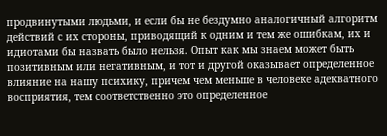продвинутыми людьми, и если бы не бездумно аналогичный алгоритм действий с их стороны, приводящий к одним и тем же ошибкам, их и идиотами бы назвать было нельзя. Опыт как мы знаем может быть позитивным или негативным, и тот и другой оказывает определенное влияние на нашу психику, причем чем меньше в человеке адекватного восприятия, тем соответственно это определенное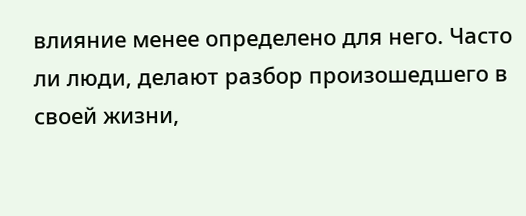влияние менее определено для него. Часто ли люди, делают разбор произошедшего в своей жизни,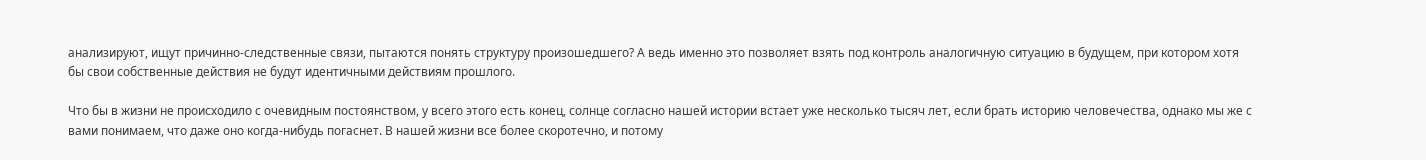анализируют, ищут причинно-следственные связи, пытаются понять структуру произошедшего? А ведь именно это позволяет взять под контроль аналогичную ситуацию в будущем, при котором хотя бы свои собственные действия не будут идентичными действиям прошлого.

Что бы в жизни не происходило с очевидным постоянством, у всего этого есть конец, солнце согласно нашей истории встает уже несколько тысяч лет, если брать историю человечества, однако мы же с вами понимаем, что даже оно когда-нибудь погаснет. В нашей жизни все более скоротечно, и потому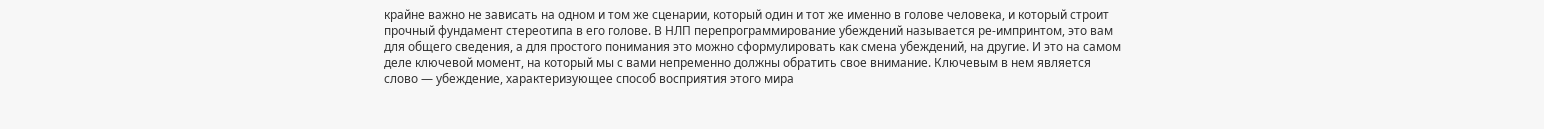крайне важно не зависать на одном и том же сценарии, который один и тот же именно в голове человека, и который строит прочный фундамент стереотипа в его голове. В НЛП перепрограммирование убеждений называется ре-импринтом, это вам для общего сведения, а для простого понимания это можно сформулировать как смена убеждений, на другие. И это на самом деле ключевой момент, на который мы с вами непременно должны обратить свое внимание. Ключевым в нем является слово — убеждение, характеризующее способ восприятия этого мира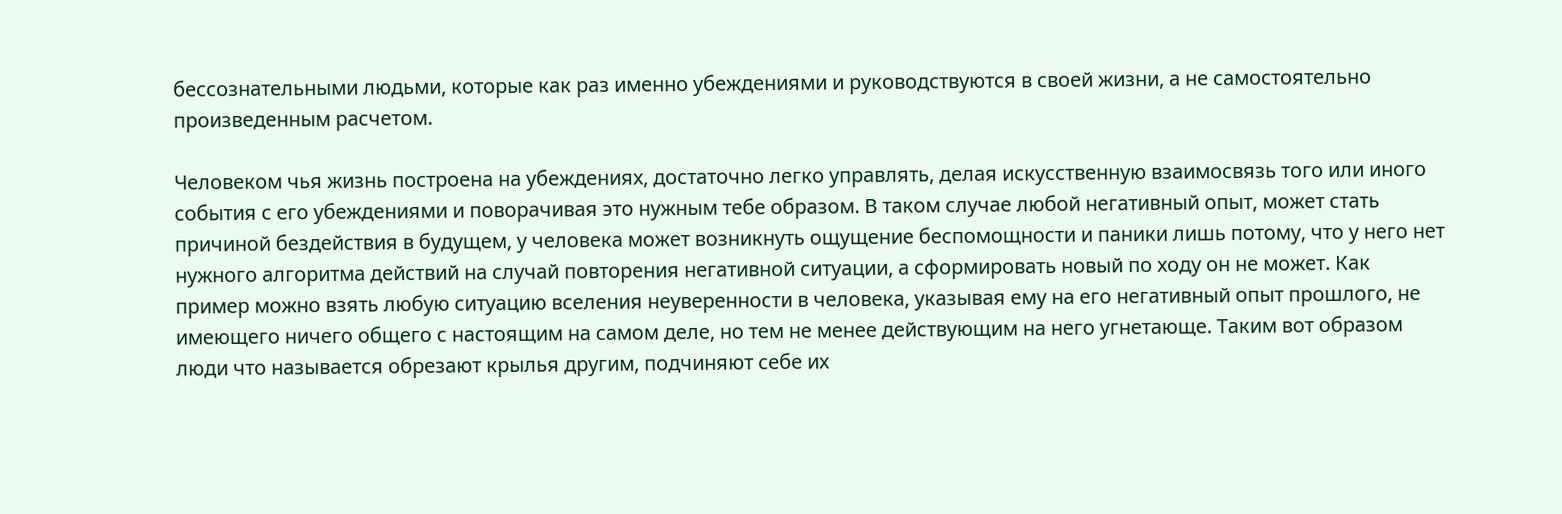бессознательными людьми, которые как раз именно убеждениями и руководствуются в своей жизни, а не самостоятельно произведенным расчетом.

Человеком чья жизнь построена на убеждениях, достаточно легко управлять, делая искусственную взаимосвязь того или иного события с его убеждениями и поворачивая это нужным тебе образом. В таком случае любой негативный опыт, может стать причиной бездействия в будущем, у человека может возникнуть ощущение беспомощности и паники лишь потому, что у него нет нужного алгоритма действий на случай повторения негативной ситуации, а сформировать новый по ходу он не может. Как пример можно взять любую ситуацию вселения неуверенности в человека, указывая ему на его негативный опыт прошлого, не имеющего ничего общего с настоящим на самом деле, но тем не менее действующим на него угнетающе. Таким вот образом люди что называется обрезают крылья другим, подчиняют себе их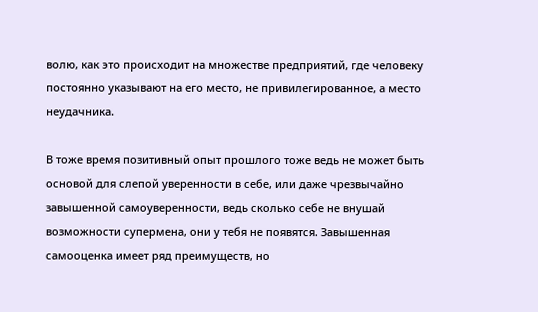волю, как это происходит на множестве предприятий, где человеку постоянно указывают на его место, не привилегированное, а место неудачника.

В тоже время позитивный опыт прошлого тоже ведь не может быть основой для слепой уверенности в себе, или даже чрезвычайно завышенной самоуверенности, ведь сколько себе не внушай возможности супермена, они у тебя не появятся. Завышенная самооценка имеет ряд преимуществ, но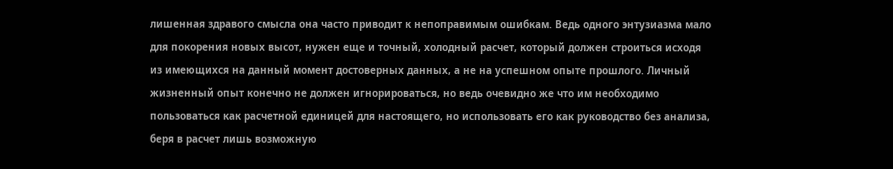лишенная здравого смысла она часто приводит к непоправимым ошибкам. Ведь одного энтузиазма мало для покорения новых высот, нужен еще и точный, холодный расчет, который должен строиться исходя из имеющихся на данный момент достоверных данных, а не на успешном опыте прошлого. Личный жизненный опыт конечно не должен игнорироваться, но ведь очевидно же что им необходимо пользоваться как расчетной единицей для настоящего, но использовать его как руководство без анализа, беря в расчет лишь возможную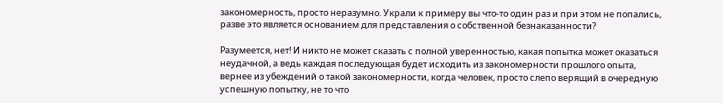закономерность, просто неразумно. Украли к примеру вы что-то один раз и при этом не попались, разве это является основанием для представления о собственной безнаказанности?

Разумеется, нет! И никто не может сказать с полной уверенностью, какая попытка может оказаться неудачной, а ведь каждая последующая будет исходить из закономерности прошлого опыта, вернее из убеждений о такой закономерности, когда человек, просто слепо верящий в очередную успешную попытку, не то что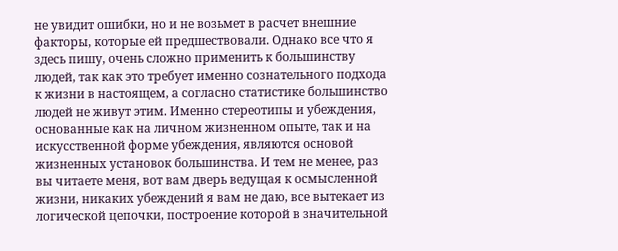не увидит ошибки, но и не возьмет в расчет внешние факторы, которые ей предшествовали. Однако все что я здесь пишу, очень сложно применить к большинству людей, так как это требует именно сознательного подхода к жизни в настоящем, а согласно статистике большинство людей не живут этим. Именно стереотипы и убеждения, основанные как на личном жизненном опыте, так и на искусственной форме убеждения, являются основой жизненных установок большинства. И тем не менее, раз вы читаете меня, вот вам дверь ведущая к осмысленной жизни, никаких убеждений я вам не даю, все вытекает из логической цепочки, построение которой в значительной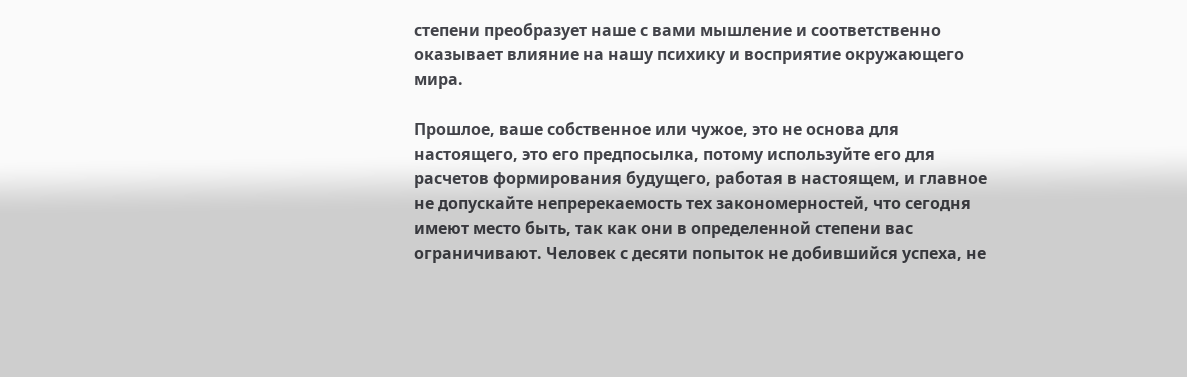степени преобразует наше с вами мышление и соответственно оказывает влияние на нашу психику и восприятие окружающего мира.

Прошлое, ваше собственное или чужое, это не основа для настоящего, это его предпосылка, потому используйте его для расчетов формирования будущего, работая в настоящем, и главное не допускайте непререкаемость тех закономерностей, что сегодня имеют место быть, так как они в определенной степени вас ограничивают. Человек с десяти попыток не добившийся успеха, не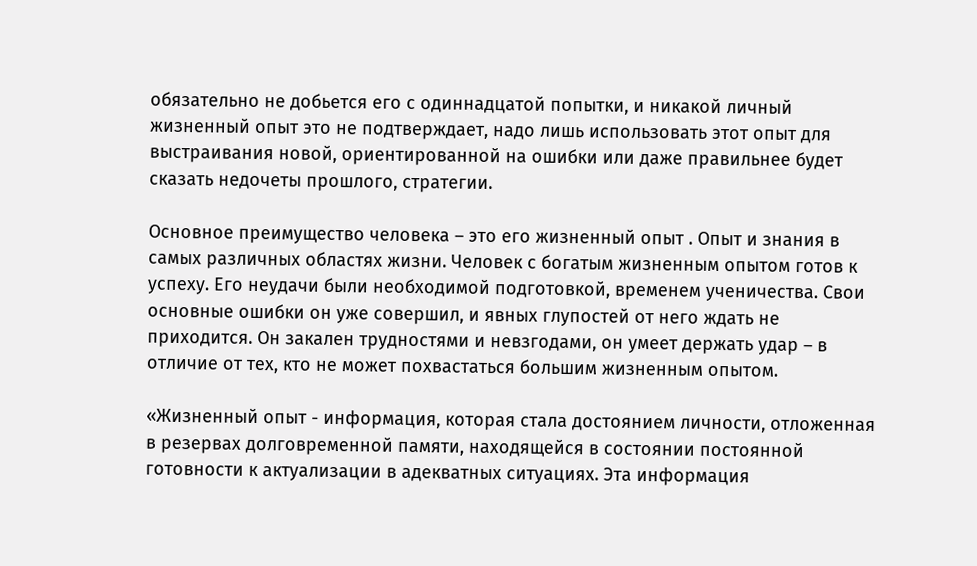обязательно не добьется его с одиннадцатой попытки, и никакой личный жизненный опыт это не подтверждает, надо лишь использовать этот опыт для выстраивания новой, ориентированной на ошибки или даже правильнее будет сказать недочеты прошлого, стратегии.

Основное преимущество человека – это его жизненный опыт . Опыт и знания в самых различных областях жизни. Человек с богатым жизненным опытом готов к успеху. Его неудачи были необходимой подготовкой, временем ученичества. Свои основные ошибки он уже совершил, и явных глупостей от него ждать не приходится. Он закален трудностями и невзгодами, он умеет держать удар – в отличие от тех, кто не может похвастаться большим жизненным опытом.

«Жизненный опыт - информация, которая стала достоянием личности, отложенная в резервах долговременной памяти, находящейся в состоянии постоянной готовности к актуализации в адекватных ситуациях. Эта информация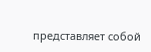представляет собой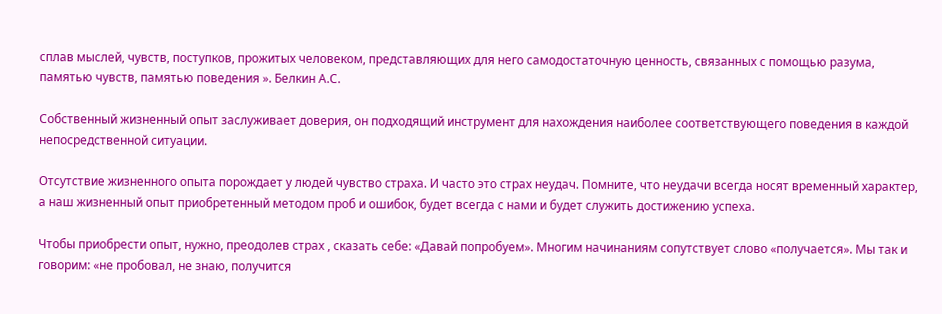сплав мыслей, чувств, поступков, прожитых человеком, представляющих для него самодостаточную ценность, связанных с помощью разума, памятью чувств, памятью поведения ». Белкин А.С.

Собственный жизненный опыт заслуживает доверия, он подходящий инструмент для нахождения наиболее соответствующего поведения в каждой непосредственной ситуации.

Отсутствие жизненного опыта порождает у людей чувство страха. И часто это страх неудач. Помните, что неудачи всегда носят временный характер, а наш жизненный опыт приобретенный методом проб и ошибок, будет всегда с нами и будет служить достижению успеха.

Чтобы приобрести опыт, нужно, преодолев страх , сказать себе: «Давай попробуем». Многим начинаниям сопутствует слово «получается». Мы так и говорим: «не пробовал, не знаю, получится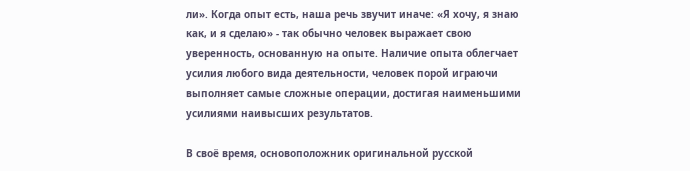ли». Когда опыт есть, наша речь звучит иначе: «Я хочу, я знаю как, и я сделаю» - так обычно человек выражает свою уверенность, основанную на опыте. Наличие опыта облегчает усилия любого вида деятельности, человек порой играючи выполняет самые сложные операции, достигая наименьшими усилиями наивысших результатов.

В своё время, основоположник оригинальной русской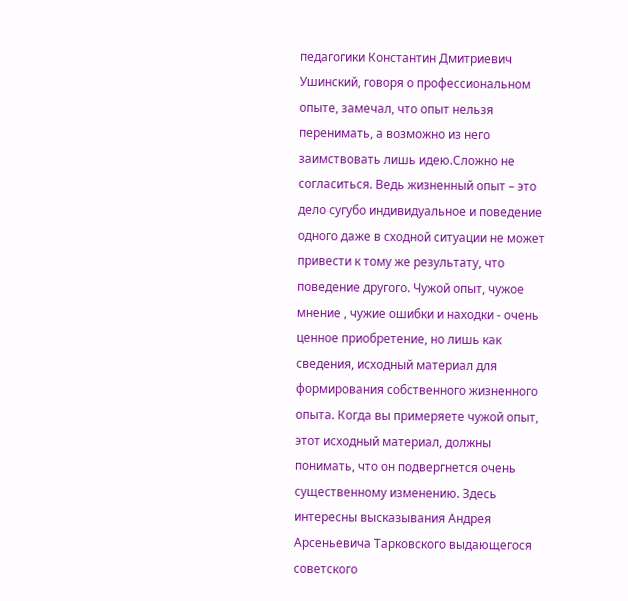педагогики Константин Дмитриевич Ушинский, говоря о профессиональном опыте, замечал, что опыт нельзя перенимать, а возможно из него заимствовать лишь идею.Сложно не согласиться. Ведь жизненный опыт – это дело сугубо индивидуальное и поведение одного даже в сходной ситуации не может привести к тому же результату, что поведение другого. Чужой опыт, чужое мнение , чужие ошибки и находки - очень ценное приобретение, но лишь как сведения, исходный материал для формирования собственного жизненного опыта. Когда вы примеряете чужой опыт, этот исходный материал, должны понимать, что он подвергнется очень существенному изменению. Здесь интересны высказывания Андрея Арсеньевича Тарковского выдающегося советского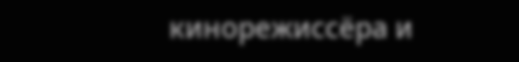кинорежиссёра и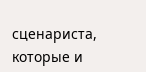сценариста, которые и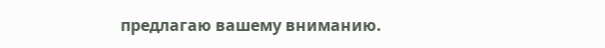предлагаю вашему вниманию.